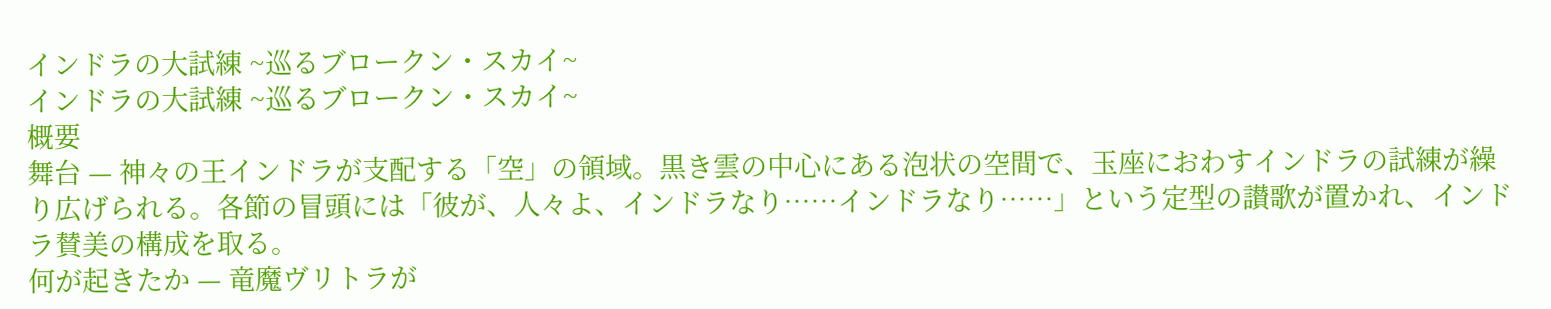インドラの大試練 ~巡るブロークン・スカイ~
インドラの大試練 ~巡るブロークン・スカイ~
概要
舞台 — 神々の王インドラが支配する「空」の領域。黒き雲の中心にある泡状の空間で、玉座におわすインドラの試練が繰り広げられる。各節の冒頭には「彼が、人々よ、インドラなり……インドラなり……」という定型の讃歌が置かれ、インドラ賛美の構成を取る。
何が起きたか — 竜魔ヴリトラが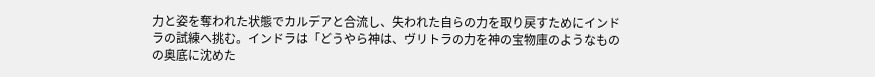力と姿を奪われた状態でカルデアと合流し、失われた自らの力を取り戻すためにインドラの試練へ挑む。インドラは「どうやら神は、ヴリトラの力を神の宝物庫のようなものの奥底に沈めた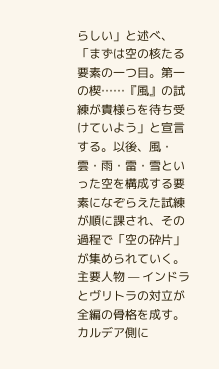らしい」と述べ、「まずは空の核たる要素の一つ目。第一の楔……『風』の試練が貴様らを待ち受けていよう」と宣言する。以後、風・雲・雨・雷・雪といった空を構成する要素になぞらえた試練が順に課され、その過程で「空の砕片」が集められていく。
主要人物 — インドラとヴリトラの対立が全編の骨格を成す。カルデア側に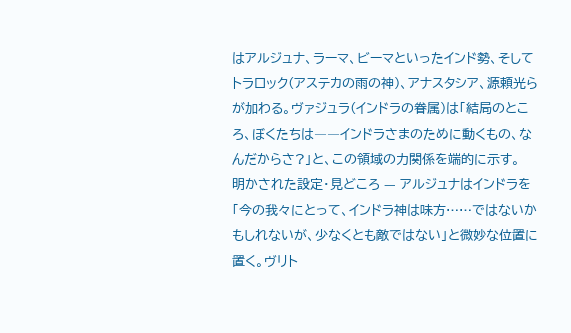はアルジュナ、ラーマ、ビーマといったインド勢、そしてトラロック(アステカの雨の神)、アナスタシア、源頼光らが加わる。ヴァジュラ(インドラの眷属)は「結局のところ、ぼくたちは――インドラさまのために動くもの、なんだからさ?」と、この領域の力関係を端的に示す。
明かされた設定・見どころ — アルジュナはインドラを「今の我々にとって、インドラ神は味方……ではないかもしれないが、少なくとも敵ではない」と微妙な位置に置く。ヴリト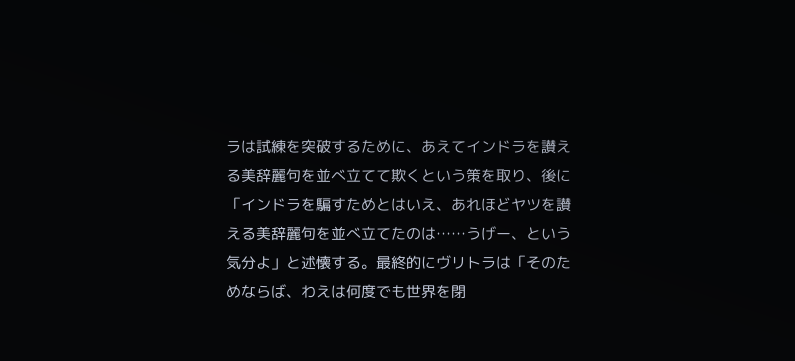ラは試練を突破するために、あえてインドラを讃える美辞麗句を並べ立てて欺くという策を取り、後に「インドラを騙すためとはいえ、あれほどヤツを讃える美辞麗句を並べ立てたのは……うげー、という気分よ」と述懐する。最終的にヴリトラは「そのためならば、わえは何度でも世界を閉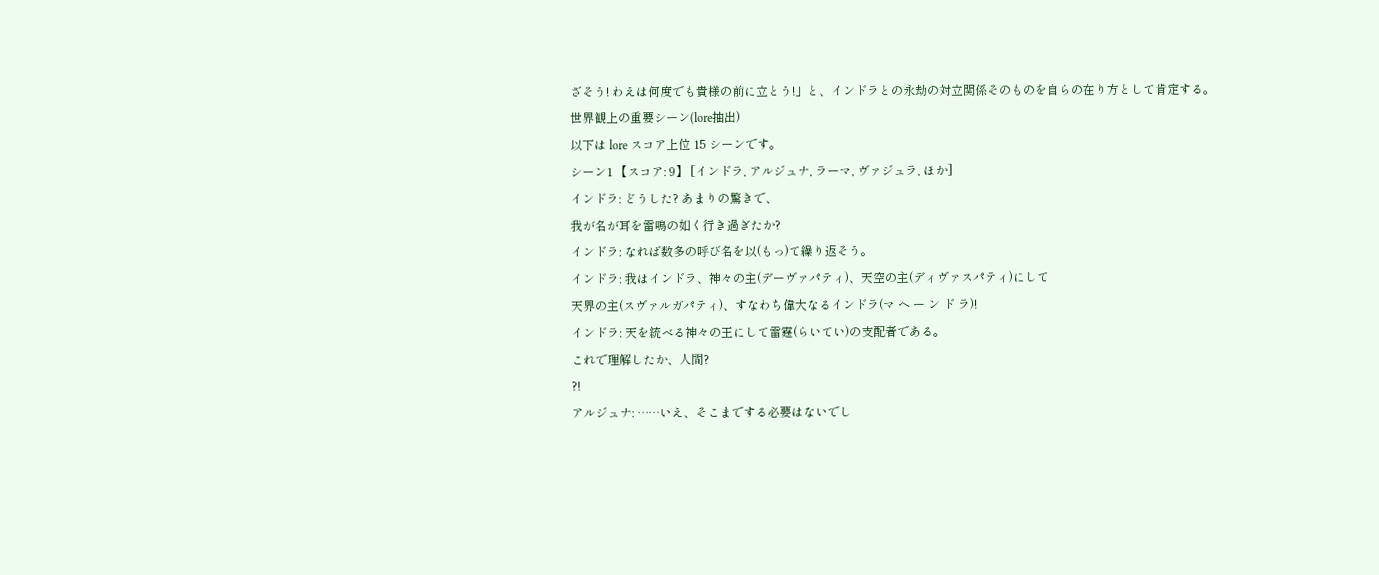ざそう! わえは何度でも貴様の前に立とう!」と、インドラとの永劫の対立関係そのものを自らの在り方として肯定する。
世界観上の重要シーン(lore抽出)
以下は lore スコア上位 15 シーンです。
シーン1 【スコア: 9】 [インドラ, アルジュナ, ラーマ, ヴァジュラ, ほか]
インドラ: どうした? あまりの驚きで、
我が名が耳を雷鳴の如く行き過ぎたか?
インドラ: なれば数多の呼び名を以(もっ)て繰り返そう。
インドラ: 我はインドラ、神々の主(デーヴァパティ)、天空の主(ディヴァスパティ)にして
天界の主(スヴァルガパティ)、すなわち偉大なるインドラ(マ ヘ ー ン ド ラ)!
インドラ: 天を統べる神々の王にして雷霆(らいてい)の支配者である。
これで理解したか、人間?
?!
アルジュナ: ……いえ、そこまでする必要はないでし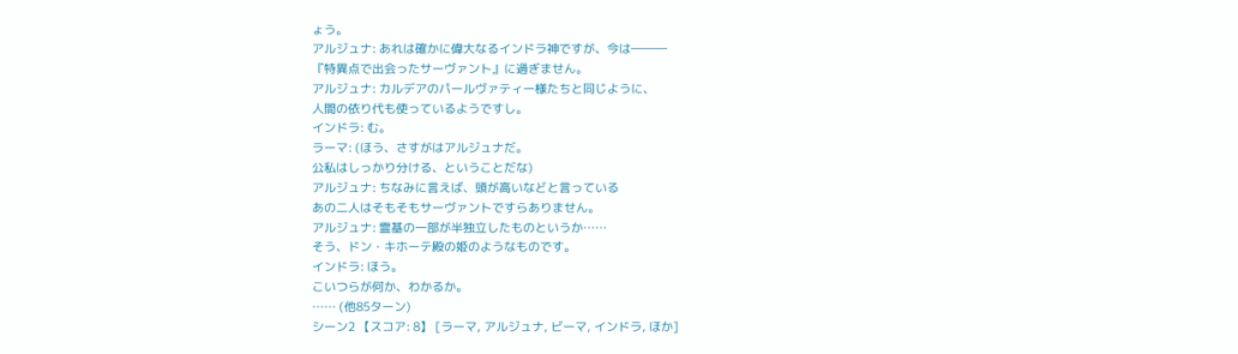ょう。
アルジュナ: あれは確かに偉大なるインドラ神ですが、今は―――
『特異点で出会ったサーヴァント』に過ぎません。
アルジュナ: カルデアのパールヴァティー様たちと同じように、
人間の依り代も使っているようですし。
インドラ: む。
ラーマ: (ほう、さすがはアルジュナだ。
公私はしっかり分ける、ということだな)
アルジュナ: ちなみに言えば、頭が高いなどと言っている
あの二人はそもそもサーヴァントですらありません。
アルジュナ: 霊基の一部が半独立したものというか……
そう、ドン・キホーテ殿の姫のようなものです。
インドラ: ほう。
こいつらが何か、わかるか。
…… (他85ターン)
シーン2 【スコア: 8】 [ラーマ, アルジュナ, ビーマ, インドラ, ほか]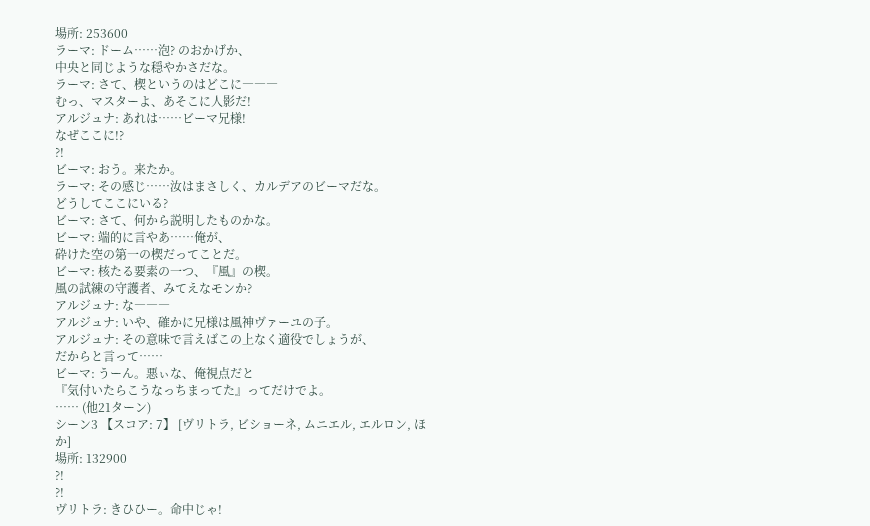場所: 253600
ラーマ: ドーム……泡? のおかげか、
中央と同じような穏やかさだな。
ラーマ: さて、楔というのはどこに―――
むっ、マスターよ、あそこに人影だ!
アルジュナ: あれは……ビーマ兄様!
なぜここに!?
?!
ビーマ: おう。来たか。
ラーマ: その感じ……汝はまさしく、カルデアのビーマだな。
どうしてここにいる?
ビーマ: さて、何から説明したものかな。
ビーマ: 端的に言やあ……俺が、
砕けた空の第一の楔だってことだ。
ビーマ: 核たる要素の一つ、『風』の楔。
風の試練の守護者、みてえなモンか?
アルジュナ: な―――
アルジュナ: いや、確かに兄様は風神ヴァーユの子。
アルジュナ: その意味で言えばこの上なく適役でしょうが、
だからと言って……
ビーマ: うーん。悪ぃな、俺視点だと
『気付いたらこうなっちまってた』ってだけでよ。
…… (他21ターン)
シーン3 【スコア: 7】 [ヴリトラ, ビショーネ, ムニエル, エルロン, ほか]
場所: 132900
?!
?!
ヴリトラ: きひひー。命中じゃ!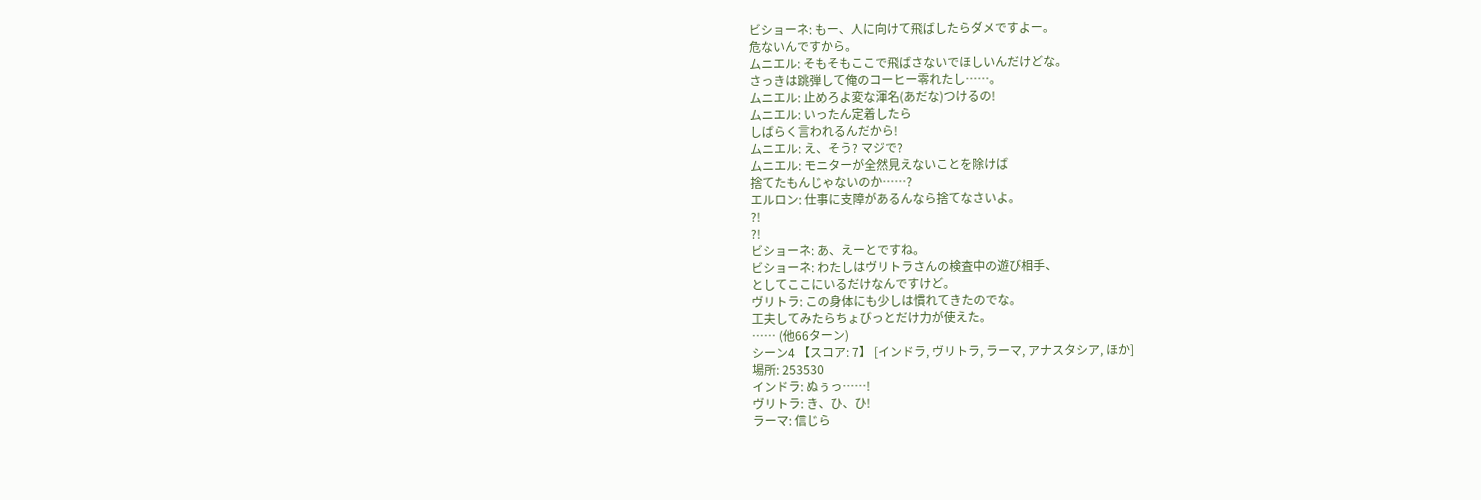ビショーネ: もー、人に向けて飛ばしたらダメですよー。
危ないんですから。
ムニエル: そもそもここで飛ばさないでほしいんだけどな。
さっきは跳弾して俺のコーヒー零れたし……。
ムニエル: 止めろよ変な渾名(あだな)つけるの!
ムニエル: いったん定着したら
しばらく言われるんだから!
ムニエル: え、そう? マジで?
ムニエル: モニターが全然見えないことを除けば
捨てたもんじゃないのか……?
エルロン: 仕事に支障があるんなら捨てなさいよ。
?!
?!
ビショーネ: あ、えーとですね。
ビショーネ: わたしはヴリトラさんの検査中の遊び相手、
としてここにいるだけなんですけど。
ヴリトラ: この身体にも少しは慣れてきたのでな。
工夫してみたらちょびっとだけ力が使えた。
…… (他66ターン)
シーン4 【スコア: 7】 [インドラ, ヴリトラ, ラーマ, アナスタシア, ほか]
場所: 253530
インドラ: ぬぅっ……!
ヴリトラ: き、ひ、ひ!
ラーマ: 信じら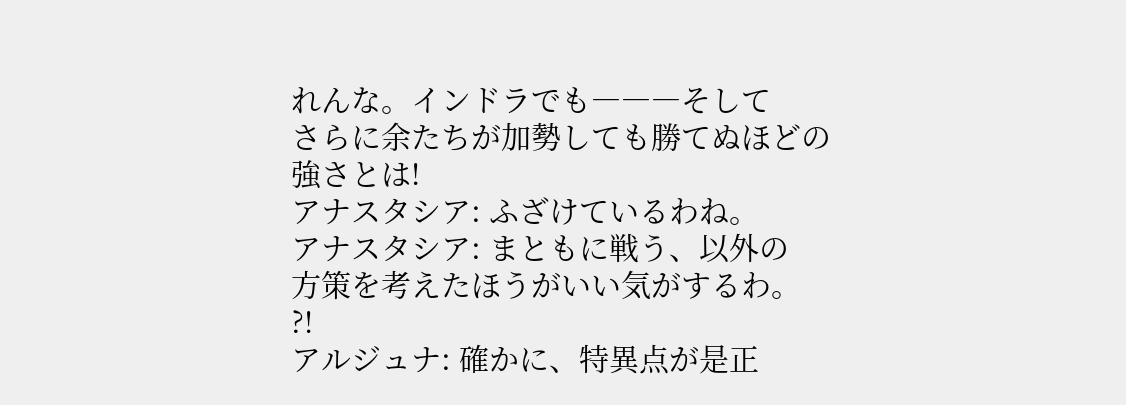れんな。インドラでも―――そして
さらに余たちが加勢しても勝てぬほどの強さとは!
アナスタシア: ふざけているわね。
アナスタシア: まともに戦う、以外の
方策を考えたほうがいい気がするわ。
?!
アルジュナ: 確かに、特異点が是正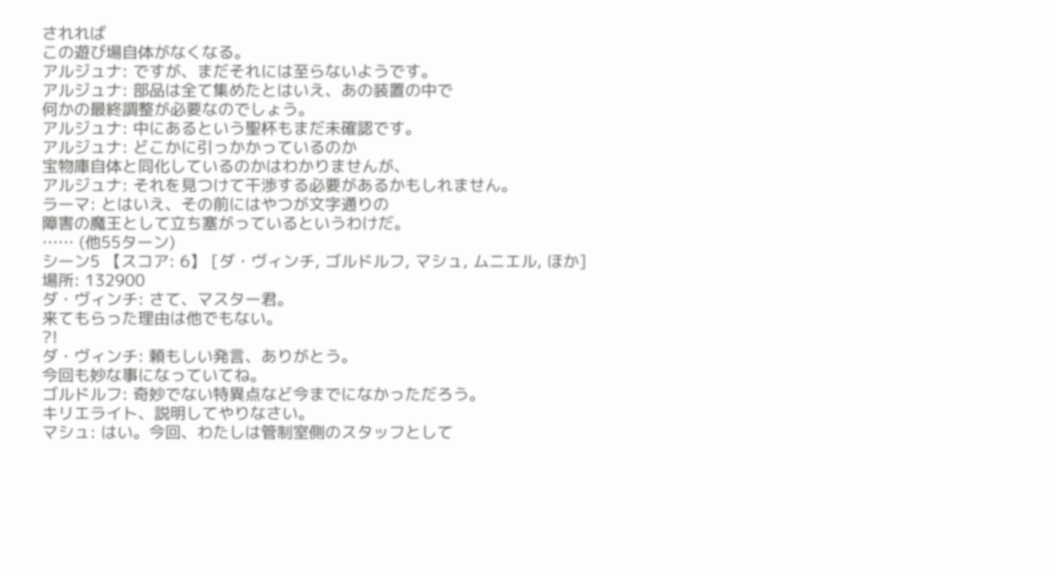されれば
この遊び場自体がなくなる。
アルジュナ: ですが、まだそれには至らないようです。
アルジュナ: 部品は全て集めたとはいえ、あの装置の中で
何かの最終調整が必要なのでしょう。
アルジュナ: 中にあるという聖杯もまだ未確認です。
アルジュナ: どこかに引っかかっているのか
宝物庫自体と同化しているのかはわかりませんが、
アルジュナ: それを見つけて干渉する必要があるかもしれません。
ラーマ: とはいえ、その前にはやつが文字通りの
障害の魔王として立ち塞がっているというわけだ。
…… (他55ターン)
シーン5 【スコア: 6】 [ダ・ヴィンチ, ゴルドルフ, マシュ, ムニエル, ほか]
場所: 132900
ダ・ヴィンチ: さて、マスター君。
来てもらった理由は他でもない。
?!
ダ・ヴィンチ: 頼もしい発言、ありがとう。
今回も妙な事になっていてね。
ゴルドルフ: 奇妙でない特異点など今までになかっただろう。
キリエライト、説明してやりなさい。
マシュ: はい。今回、わたしは管制室側のスタッフとして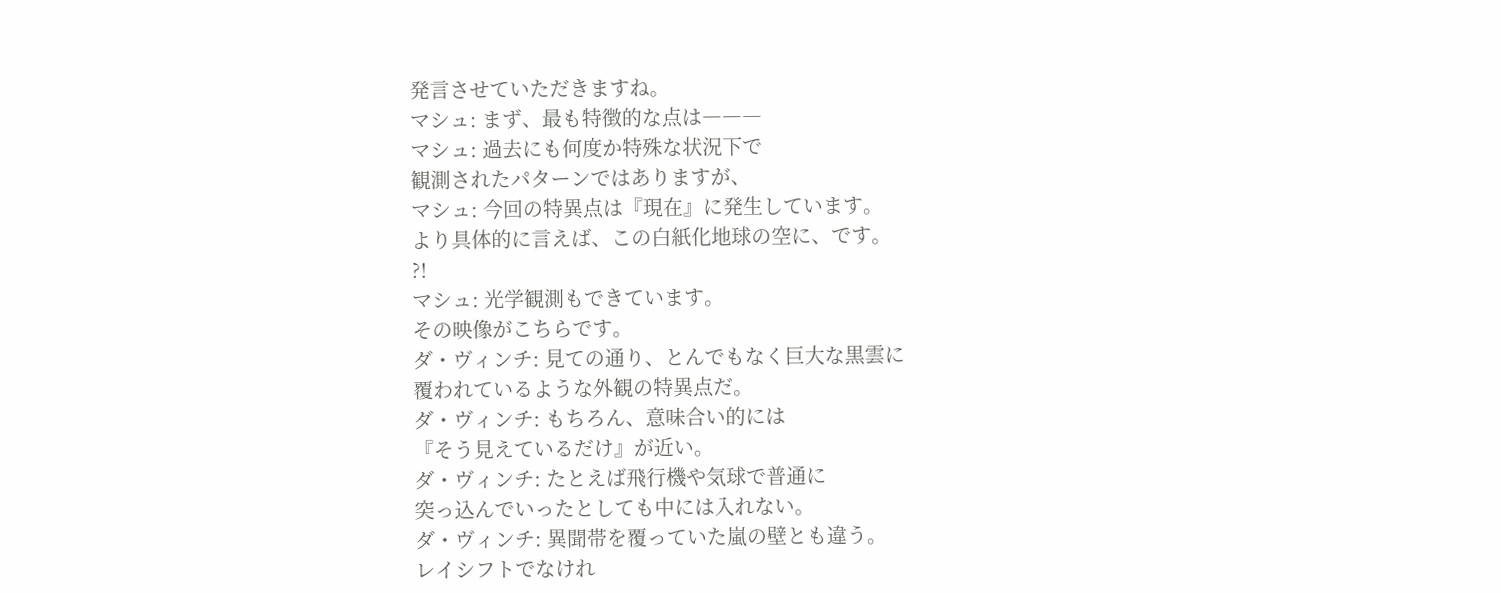発言させていただきますね。
マシュ: まず、最も特徴的な点は―――
マシュ: 過去にも何度か特殊な状況下で
観測されたパターンではありますが、
マシュ: 今回の特異点は『現在』に発生しています。
より具体的に言えば、この白紙化地球の空に、です。
?!
マシュ: 光学観測もできています。
その映像がこちらです。
ダ・ヴィンチ: 見ての通り、とんでもなく巨大な黒雲に
覆われているような外観の特異点だ。
ダ・ヴィンチ: もちろん、意味合い的には
『そう見えているだけ』が近い。
ダ・ヴィンチ: たとえば飛行機や気球で普通に
突っ込んでいったとしても中には入れない。
ダ・ヴィンチ: 異聞帯を覆っていた嵐の壁とも違う。
レイシフトでなけれ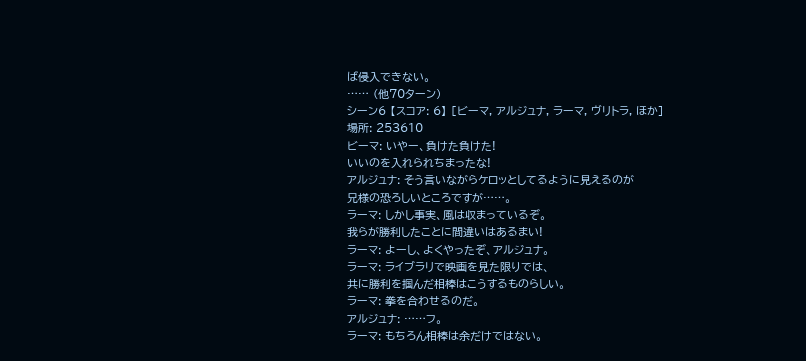ば侵入できない。
…… (他70ターン)
シーン6 【スコア: 6】 [ビーマ, アルジュナ, ラーマ, ヴリトラ, ほか]
場所: 253610
ビーマ: いやー、負けた負けた!
いいのを入れられちまったな!
アルジュナ: そう言いながらケロッとしてるように見えるのが
兄様の恐ろしいところですが……。
ラーマ: しかし事実、風は収まっているぞ。
我らが勝利したことに間違いはあるまい!
ラーマ: よーし、よくやったぞ、アルジュナ。
ラーマ: ライブラリで映画を見た限りでは、
共に勝利を掴んだ相棒はこうするものらしい。
ラーマ: 拳を合わせるのだ。
アルジュナ: ……フ。
ラーマ: もちろん相棒は余だけではない。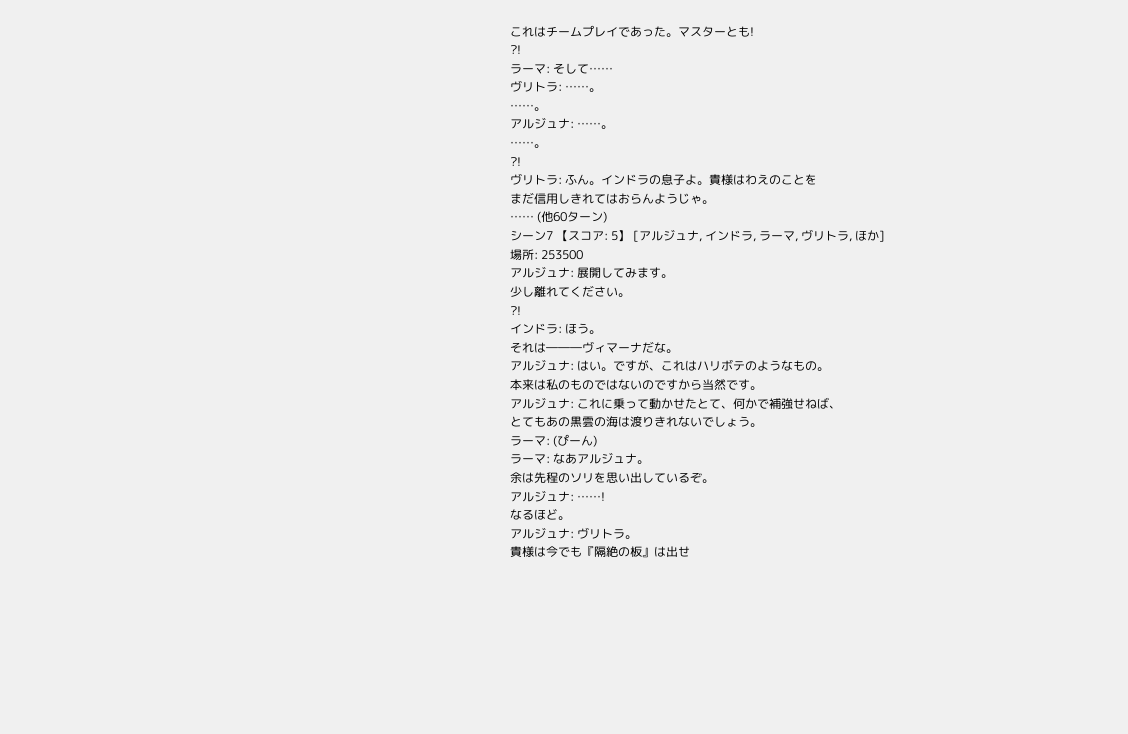これはチームプレイであった。マスターとも!
?!
ラーマ: そして……
ヴリトラ: ……。
……。
アルジュナ: ……。
……。
?!
ヴリトラ: ふん。インドラの息子よ。貴様はわえのことを
まだ信用しきれてはおらんようじゃ。
…… (他60ターン)
シーン7 【スコア: 5】 [アルジュナ, インドラ, ラーマ, ヴリトラ, ほか]
場所: 253500
アルジュナ: 展開してみます。
少し離れてください。
?!
インドラ: ほう。
それは―――ヴィマーナだな。
アルジュナ: はい。ですが、これはハリボテのようなもの。
本来は私のものではないのですから当然です。
アルジュナ: これに乗って動かせたとて、何かで補強せねば、
とてもあの黒雲の海は渡りきれないでしょう。
ラーマ: (ぴーん)
ラーマ: なあアルジュナ。
余は先程のソリを思い出しているぞ。
アルジュナ: ……!
なるほど。
アルジュナ: ヴリトラ。
貴様は今でも『隔絶の板』は出せ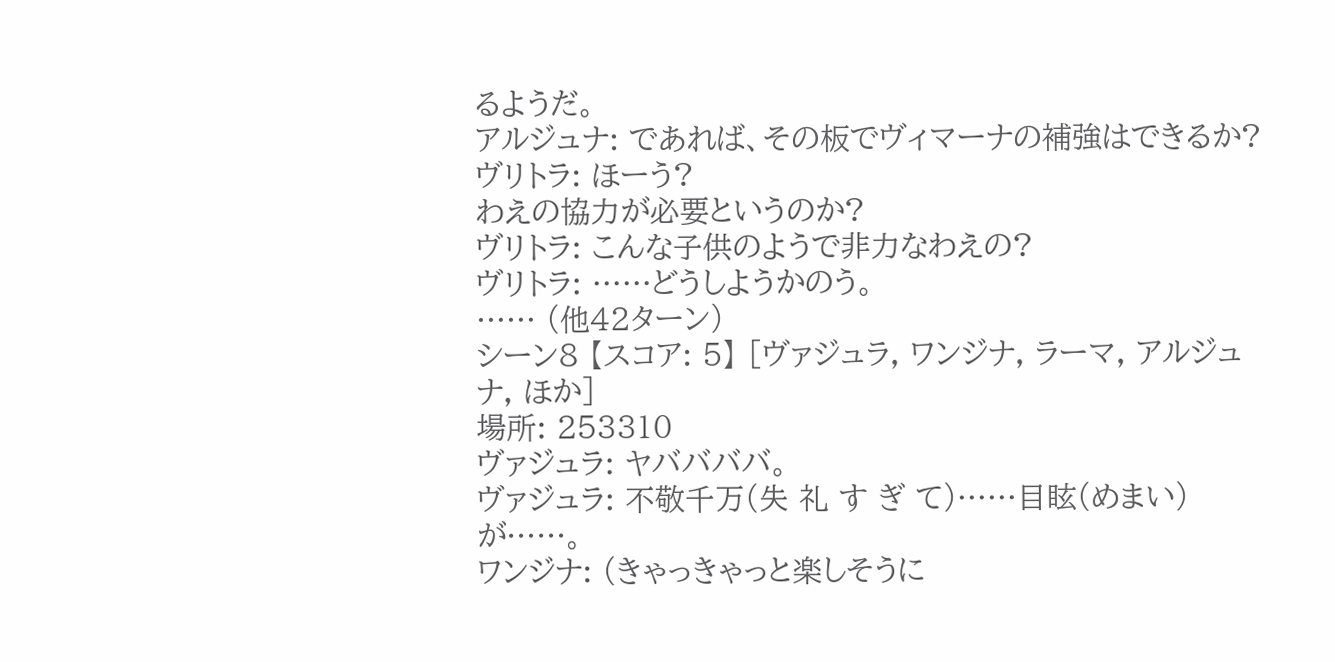るようだ。
アルジュナ: であれば、その板でヴィマーナの補強はできるか?
ヴリトラ: ほーう?
わえの協力が必要というのか?
ヴリトラ: こんな子供のようで非力なわえの?
ヴリトラ: ……どうしようかのう。
…… (他42ターン)
シーン8 【スコア: 5】 [ヴァジュラ, ワンジナ, ラーマ, アルジュナ, ほか]
場所: 253310
ヴァジュラ: ヤババババ。
ヴァジュラ: 不敬千万(失 礼 す ぎ て)……目眩(めまい)が……。
ワンジナ: (きゃっきゃっと楽しそうに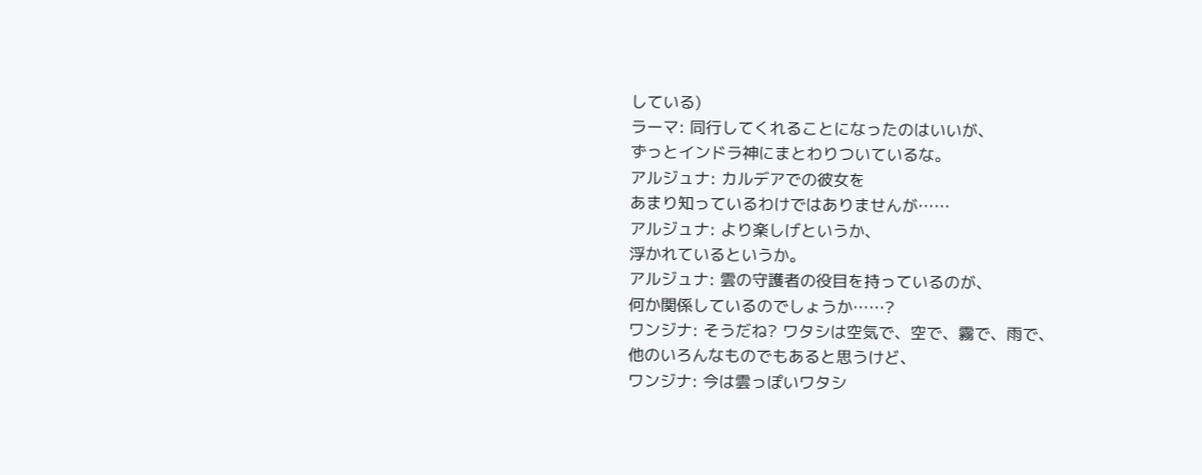している)
ラーマ: 同行してくれることになったのはいいが、
ずっとインドラ神にまとわりついているな。
アルジュナ: カルデアでの彼女を
あまり知っているわけではありませんが……
アルジュナ: より楽しげというか、
浮かれているというか。
アルジュナ: 雲の守護者の役目を持っているのが、
何か関係しているのでしょうか……?
ワンジナ: そうだね? ワタシは空気で、空で、霧で、雨で、
他のいろんなものでもあると思うけど、
ワンジナ: 今は雲っぽいワタシ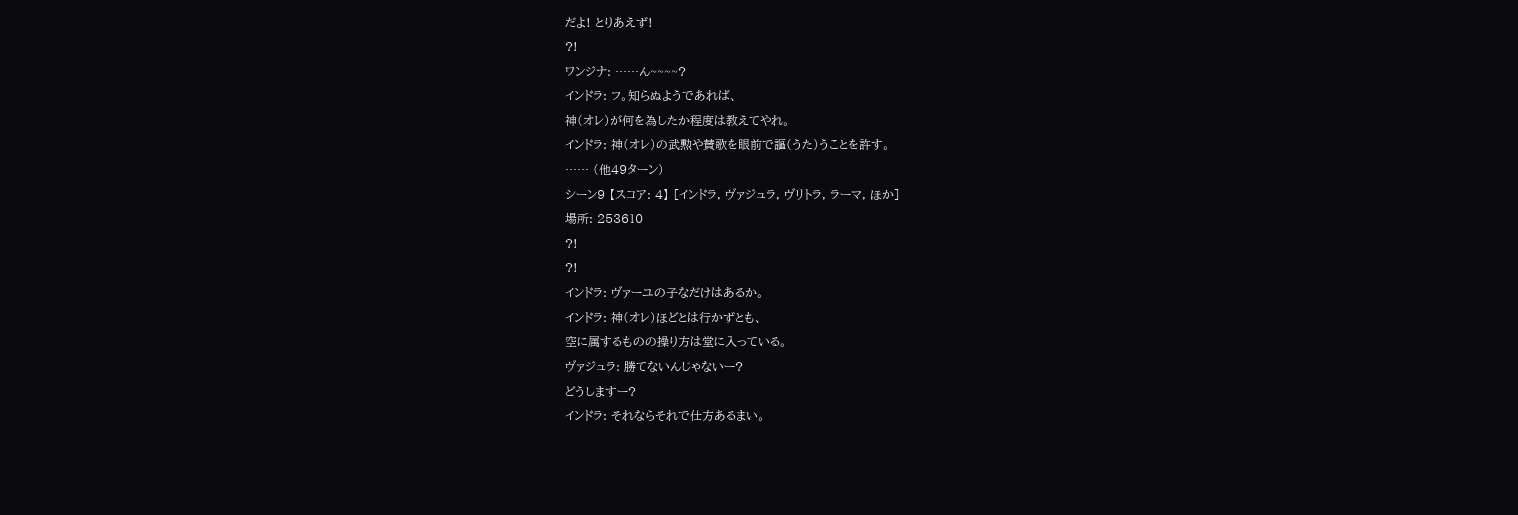だよ! とりあえず!
?!
ワンジナ: ……ん~~~~?
インドラ: フ。知らぬようであれば、
神(オレ)が何を為したか程度は教えてやれ。
インドラ: 神(オレ)の武勲や賛歌を眼前で謳(うた)うことを許す。
…… (他49ターン)
シーン9 【スコア: 4】 [インドラ, ヴァジュラ, ヴリトラ, ラーマ, ほか]
場所: 253610
?!
?!
インドラ: ヴァーユの子なだけはあるか。
インドラ: 神(オレ)ほどとは行かずとも、
空に属するものの操り方は堂に入っている。
ヴァジュラ: 勝てないんじゃないー?
どうしますー?
インドラ: それならそれで仕方あるまい。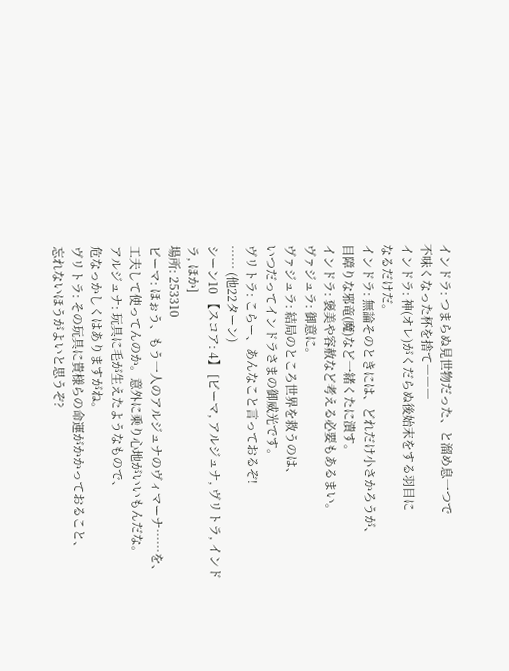インドラ: つまらぬ見世物だった、と溜め息一つで
不味くなった杯を捨て―――
インドラ: 神(オレ)がくだらぬ後始末をする羽目に
なるだけだ。
インドラ: 無論そのときには、どれだけ小さかろうが、
目障りな邪竜(魔)など一緒くたに潰す。
インドラ: 褒美や容赦など考える必要もあるまい。
ヴァジュラ: 御意に。
ヴァジュラ: 結局のところ世界を救うのは、
いつだってインドラさまの御威光です。
ヴリトラ: こらー、あんなこと言っておるぞ!
…… (他22ターン)
シーン10 【スコア: 4】 [ビーマ, アルジュナ, ヴリトラ, インドラ, ほか]
場所: 253310
ビーマ: ほぉう、もう一人のアルジュナのヴィマーナ……を、
工夫して使ってんのか。意外に乗り心地がいいもんだな。
アルジュナ: 玩具に毛が生えたようなもので、
危なっかしくはありますがね。
ヴリトラ: その玩具に貴様らの命運がかかっておること、
忘れないほうがよいと思うぞ?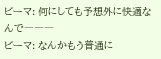ビーマ: 何にしても予想外に快適なんで―――
ビーマ: なんかもう普通に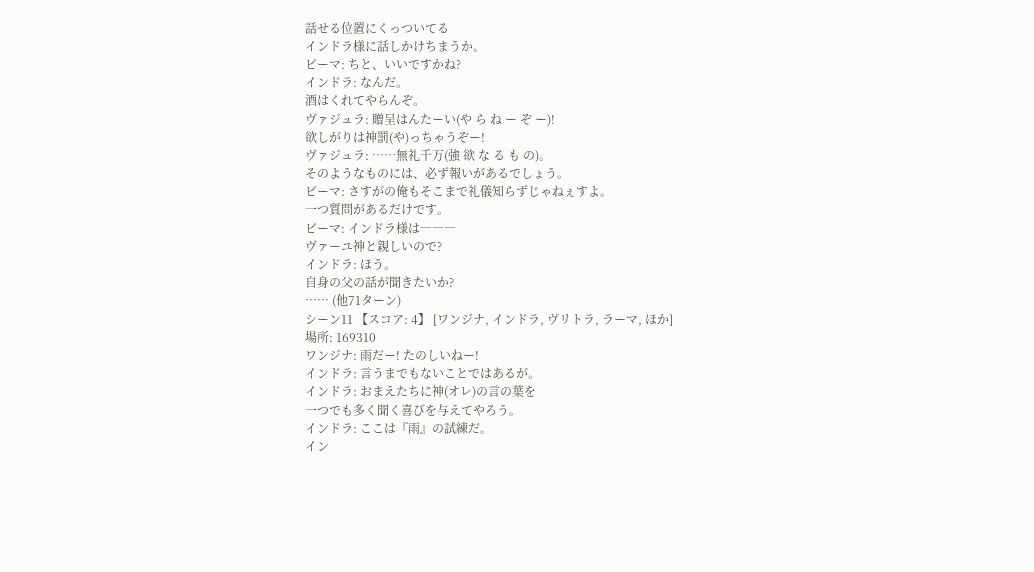話せる位置にくっついてる
インドラ様に話しかけちまうか。
ビーマ: ちと、いいですかね?
インドラ: なんだ。
酒はくれてやらんぞ。
ヴァジュラ: 贈呈はんたーい(や ら ね ー ぞ ー)!
欲しがりは神罰(や)っちゃうぞー!
ヴァジュラ: ……無礼千万(強 欲 な る も の)。
そのようなものには、必ず報いがあるでしょう。
ビーマ: さすがの俺もそこまで礼儀知らずじゃねぇすよ。
一つ質問があるだけです。
ビーマ: インドラ様は―――
ヴァーユ神と親しいので?
インドラ: ほう。
自身の父の話が聞きたいか?
…… (他71ターン)
シーン11 【スコア: 4】 [ワンジナ, インドラ, ヴリトラ, ラーマ, ほか]
場所: 169310
ワンジナ: 雨だー! たのしいねー!
インドラ: 言うまでもないことではあるが。
インドラ: おまえたちに神(オレ)の言の葉を
一つでも多く聞く喜びを与えてやろう。
インドラ: ここは『雨』の試練だ。
イン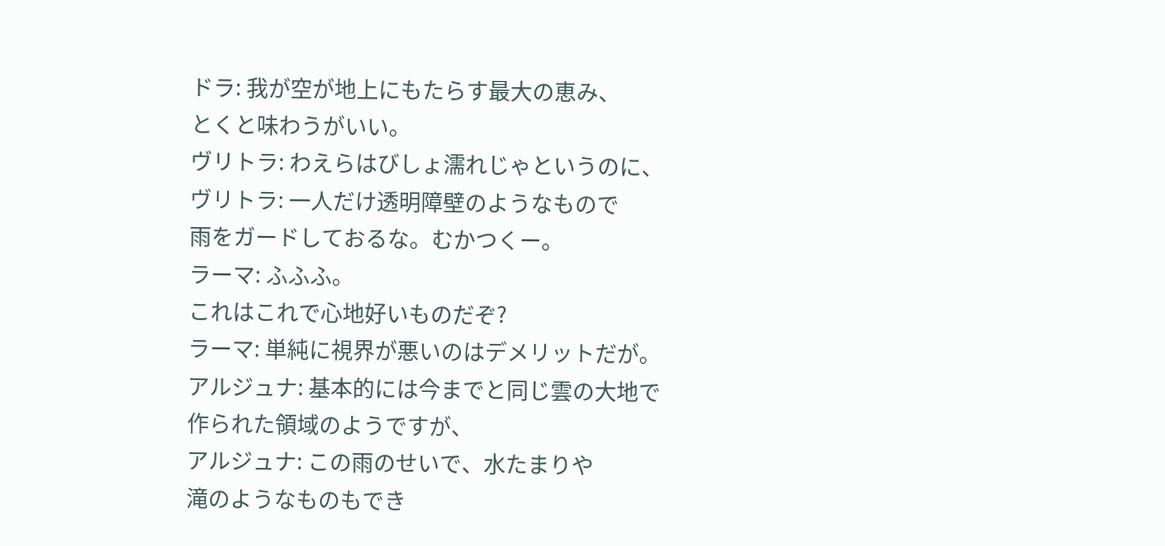ドラ: 我が空が地上にもたらす最大の恵み、
とくと味わうがいい。
ヴリトラ: わえらはびしょ濡れじゃというのに、
ヴリトラ: 一人だけ透明障壁のようなもので
雨をガードしておるな。むかつくー。
ラーマ: ふふふ。
これはこれで心地好いものだぞ?
ラーマ: 単純に視界が悪いのはデメリットだが。
アルジュナ: 基本的には今までと同じ雲の大地で
作られた領域のようですが、
アルジュナ: この雨のせいで、水たまりや
滝のようなものもでき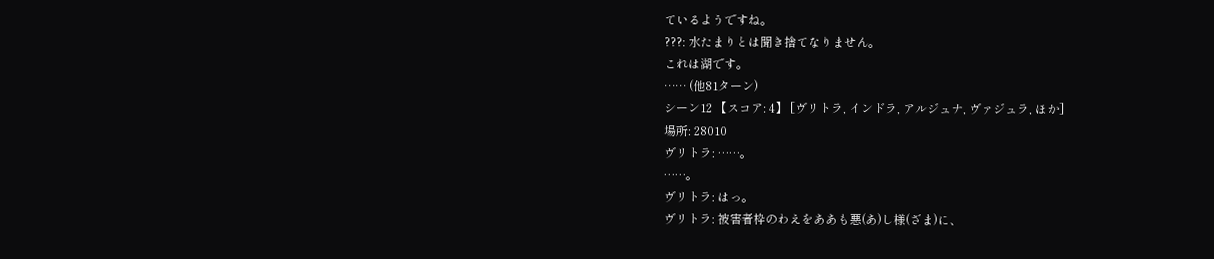ているようですね。
???: 水たまりとは聞き捨てなりません。
これは湖です。
…… (他81ターン)
シーン12 【スコア: 4】 [ヴリトラ, インドラ, アルジュナ, ヴァジュラ, ほか]
場所: 28010
ヴリトラ: ……。
……。
ヴリトラ: はっ。
ヴリトラ: 被害者枠のわえをああも悪(あ)し様(ざま)に、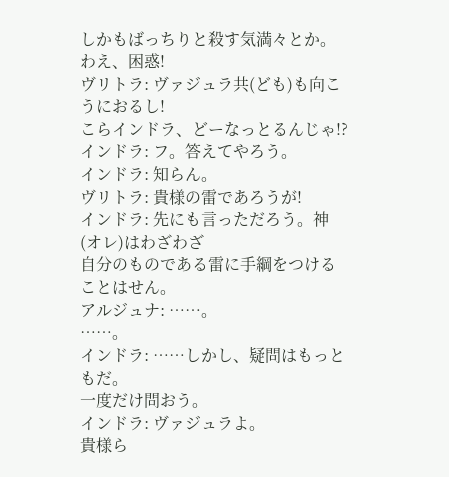しかもばっちりと殺す気満々とか。わえ、困惑!
ヴリトラ: ヴァジュラ共(ども)も向こうにおるし!
こらインドラ、どーなっとるんじゃ!?
インドラ: フ。答えてやろう。
インドラ: 知らん。
ヴリトラ: 貴様の雷であろうが!
インドラ: 先にも言っただろう。神(オレ)はわざわざ
自分のものである雷に手綱をつけることはせん。
アルジュナ: ……。
……。
インドラ: ……しかし、疑問はもっともだ。
一度だけ問おう。
インドラ: ヴァジュラよ。
貴様ら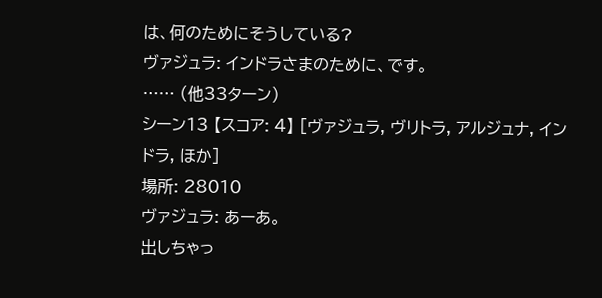は、何のためにそうしている?
ヴァジュラ: インドラさまのために、です。
…… (他33ターン)
シーン13 【スコア: 4】 [ヴァジュラ, ヴリトラ, アルジュナ, インドラ, ほか]
場所: 28010
ヴァジュラ: あーあ。
出しちゃっ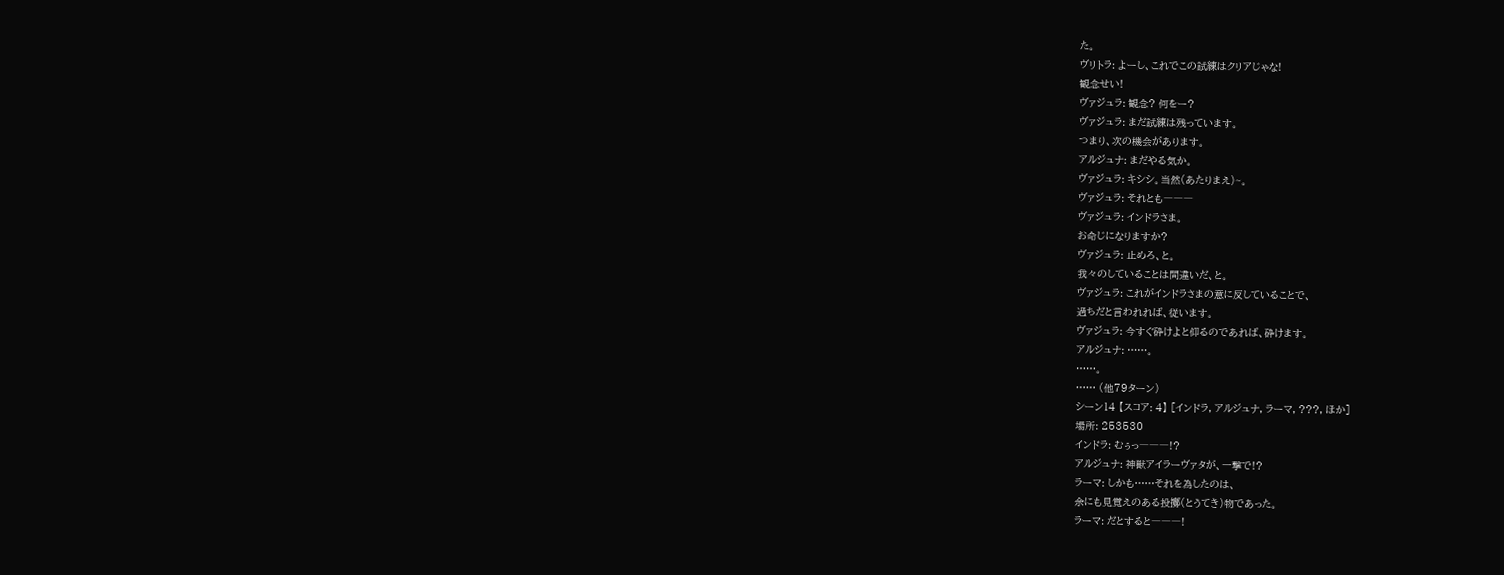た。
ヴリトラ: よーし、これでこの試練はクリアじゃな!
観念せい!
ヴァジュラ: 観念? 何をー?
ヴァジュラ: まだ試練は残っています。
つまり、次の機会があります。
アルジュナ: まだやる気か。
ヴァジュラ: キシシ。当然(あたりまえ)~。
ヴァジュラ: それとも―――
ヴァジュラ: インドラさま。
お命じになりますか?
ヴァジュラ: 止めろ、と。
我々のしていることは間違いだ、と。
ヴァジュラ: これがインドラさまの意に反していることで、
過ちだと言われれば、従います。
ヴァジュラ: 今すぐ砕けよと仰るのであれば、砕けます。
アルジュナ: ……。
……。
…… (他79ターン)
シーン14 【スコア: 4】 [インドラ, アルジュナ, ラーマ, ???, ほか]
場所: 253530
インドラ: むぅっ―――!?
アルジュナ: 神獣アイラーヴァタが、一撃で!?
ラーマ: しかも……それを為したのは、
余にも見覚えのある投擲(とうてき)物であった。
ラーマ: だとすると―――!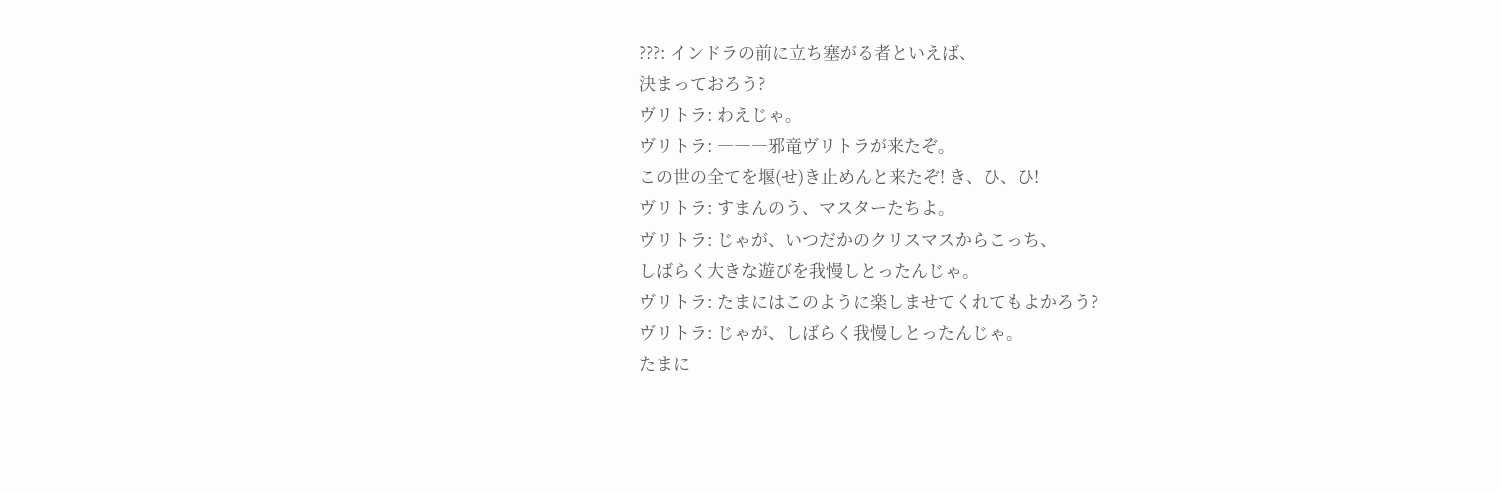???: インドラの前に立ち塞がる者といえば、
決まっておろう?
ヴリトラ: わえじゃ。
ヴリトラ: ―――邪竜ヴリトラが来たぞ。
この世の全てを堰(せ)き止めんと来たぞ! き、ひ、ひ!
ヴリトラ: すまんのう、マスターたちよ。
ヴリトラ: じゃが、いつだかのクリスマスからこっち、
しばらく大きな遊びを我慢しとったんじゃ。
ヴリトラ: たまにはこのように楽しませてくれてもよかろう?
ヴリトラ: じゃが、しばらく我慢しとったんじゃ。
たまに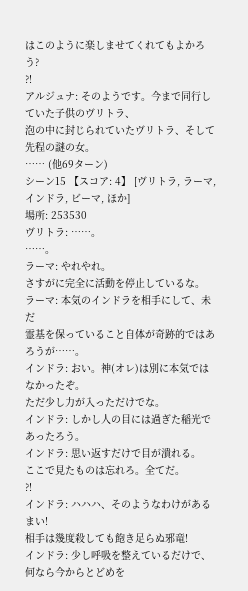はこのように楽しませてくれてもよかろう?
?!
アルジュナ: そのようです。今まで同行していた子供のヴリトラ、
泡の中に封じられていたヴリトラ、そして先程の謎の女。
…… (他69ターン)
シーン15 【スコア: 4】 [ヴリトラ, ラーマ, インドラ, ビーマ, ほか]
場所: 253530
ヴリトラ: ……。
……。
ラーマ: やれやれ。
さすがに完全に活動を停止しているな。
ラーマ: 本気のインドラを相手にして、未だ
霊基を保っていること自体が奇跡的ではあろうが……。
インドラ: おい。神(オレ)は別に本気ではなかったぞ。
ただ少し力が入っただけでな。
インドラ: しかし人の目には過ぎた稲光であったろう。
インドラ: 思い返すだけで目が潰れる。
ここで見たものは忘れろ。全てだ。
?!
インドラ: ハハハ、そのようなわけがあるまい!
相手は幾度殺しても飽き足らぬ邪竜!
インドラ: 少し呼吸を整えているだけで、
何なら今からとどめを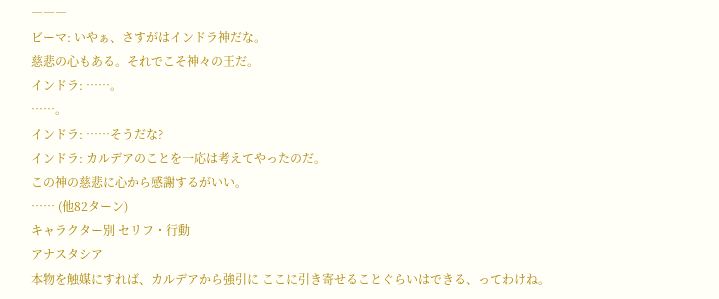―――
ビーマ: いやぁ、さすがはインドラ神だな。
慈悲の心もある。それでこそ神々の王だ。
インドラ: ……。
……。
インドラ: ……そうだな?
インドラ: カルデアのことを一応は考えてやったのだ。
この神の慈悲に心から感謝するがいい。
…… (他82ターン)
キャラクター別 セリフ・行動
アナスタシア
本物を触媒にすれば、カルデアから強引に ここに引き寄せることぐらいはできる、ってわけね。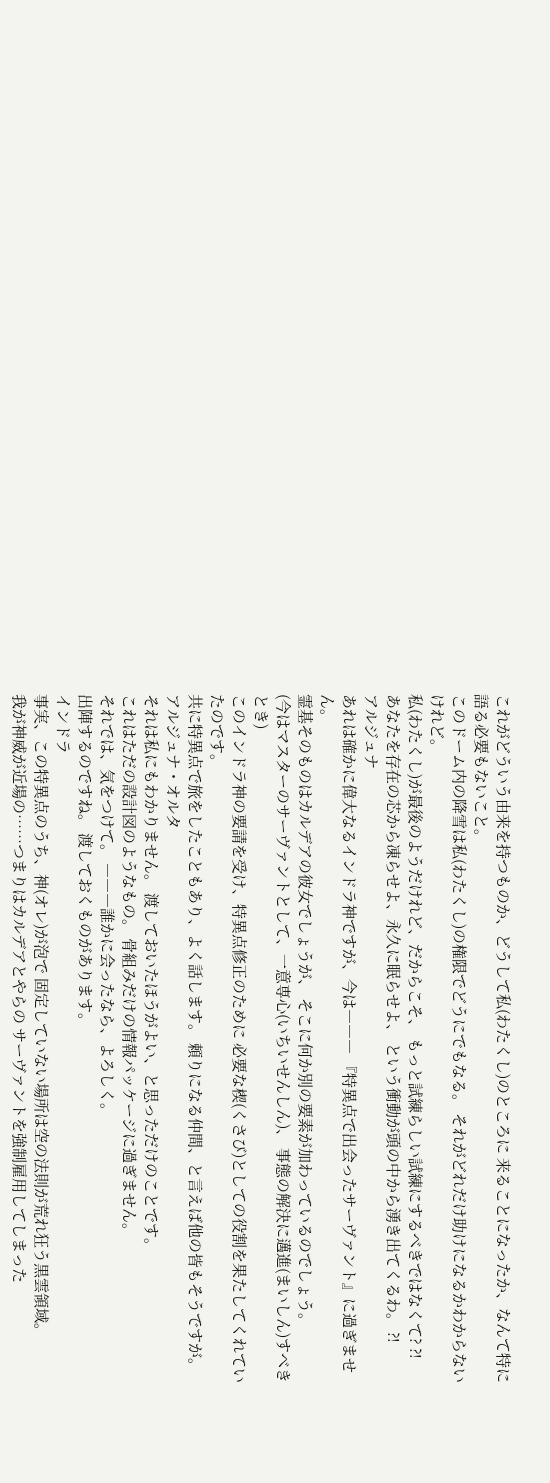これがどういう由来を持つものか、どうして私(わたくし)のところに 来ることになったか、なんて特に語る必要もないこと。
このドーム内の降雪は私(わたくし)の権限でどうにでもなる。 それがどれだけ助けになるかわからないけれど。
私(わたくし)が最後のようだけれど、だからこそ、 もっと試練らしい試練にするべきではなくて? ?!
あなたを存在の芯から凍らせよ、永久に眠らせよ、 という衝動が頭の中から湧き出てくるわ。 ?!
アルジュナ
あれは確かに偉大なるインドラ神ですが、今は――― 『特異点で出会ったサーヴァント』に過ぎません。
霊基そのものはカルデアの彼女でしょうが、 そこに何か別の要素が加わっているのでしょう。
(今はマスターのサーヴァントとして、一意専心(いちいせんしん)、 事態の解決に邁進(まいしん)すべきとき)
このインドラ神の要請を受け、特異点修正のために 必要な楔(くさび)としての役割を果たしてくれていたのです。
共に特異点で旅をしたこともあり、よく話します。 頼りになる仲間、と言えば他の皆もそうですが。
アルジュナ・オルタ
それは私にもわかりません。 渡しておいたほうがよい、と思っただけのことです。
これはただの設計図のようなもの。 骨組みだけの情報パッケージに過ぎません。
それでは、気をつけて。 ―――誰かに会ったなら、よろしく。
出陣するのですね。 渡しておくものがあります。
インドラ
事実、この特異点のうち、神(オレ)が泡で 固定していない場所は空の法則が荒れ狂う黒雲領域。
我が神威が近場の……つまりはカルデアとやらの サーヴァントを強制雇用してしまった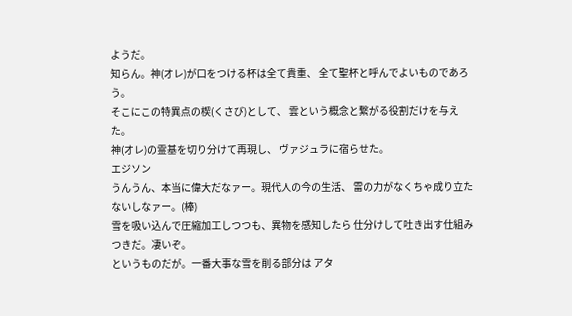ようだ。
知らん。神(オレ)が口をつける杯は全て貴重、 全て聖杯と呼んでよいものであろう。
そこにこの特異点の楔(くさび)として、 雲という概念と繋がる役割だけを与えた。
神(オレ)の霊基を切り分けて再現し、 ヴァジュラに宿らせた。
エジソン
うんうん、本当に偉大だなァー。現代人の今の生活、 雷の力がなくちゃ成り立たないしなァー。(棒)
雪を吸い込んで圧縮加工しつつも、異物を感知したら 仕分けして吐き出す仕組みつきだ。凄いぞ。
というものだが。一番大事な雪を削る部分は アタ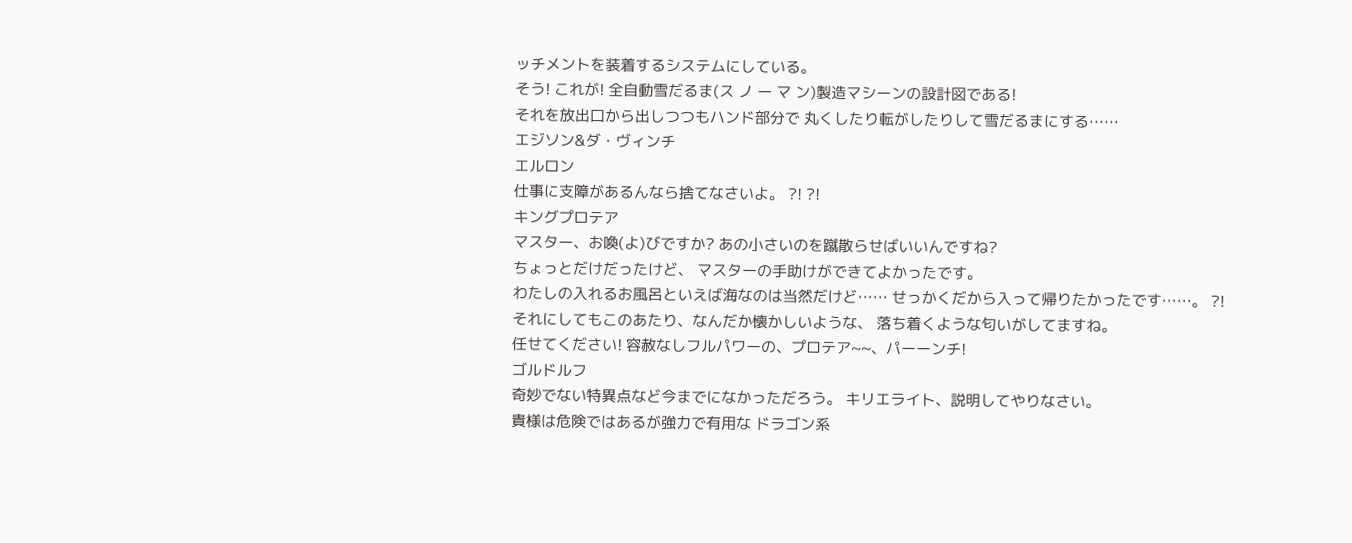ッチメントを装着するシステムにしている。
そう! これが! 全自動雪だるま(ス ノ ー マ ン)製造マシーンの設計図である!
それを放出口から出しつつもハンド部分で 丸くしたり転がしたりして雪だるまにする……
エジソン&ダ・ヴィンチ
エルロン
仕事に支障があるんなら捨てなさいよ。 ?! ?!
キングプロテア
マスター、お喚(よ)びですか? あの小さいのを蹴散らせばいいんですね?
ちょっとだけだったけど、 マスターの手助けができてよかったです。
わたしの入れるお風呂といえば海なのは当然だけど…… せっかくだから入って帰りたかったです……。 ?!
それにしてもこのあたり、なんだか懐かしいような、 落ち着くような匂いがしてますね。
任せてください! 容赦なしフルパワーの、プロテア~~、パーーンチ!
ゴルドルフ
奇妙でない特異点など今までになかっただろう。 キリエライト、説明してやりなさい。
貴様は危険ではあるが強力で有用な ドラゴン系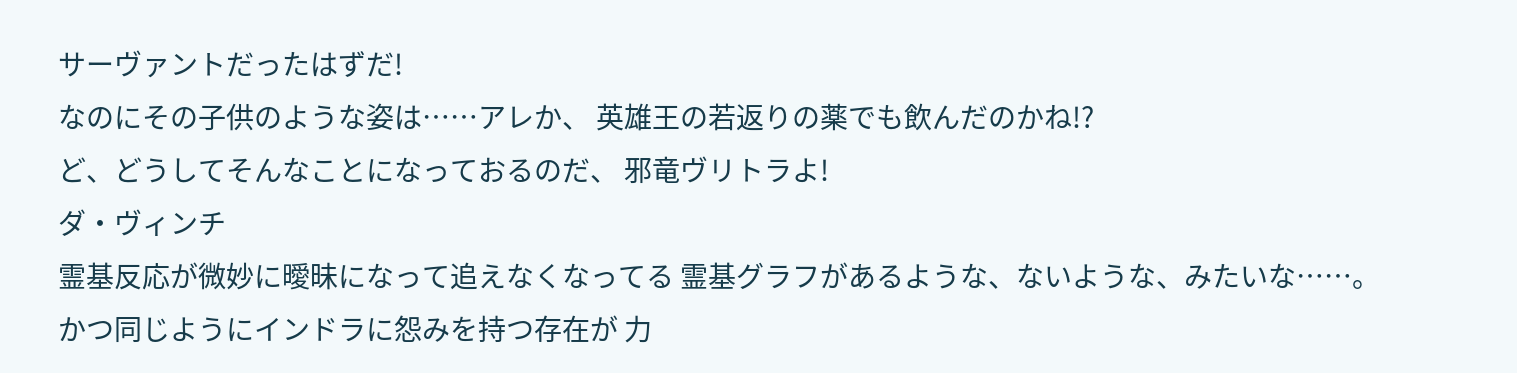サーヴァントだったはずだ!
なのにその子供のような姿は……アレか、 英雄王の若返りの薬でも飲んだのかね!?
ど、どうしてそんなことになっておるのだ、 邪竜ヴリトラよ!
ダ・ヴィンチ
霊基反応が微妙に曖昧になって追えなくなってる 霊基グラフがあるような、ないような、みたいな……。
かつ同じようにインドラに怨みを持つ存在が 力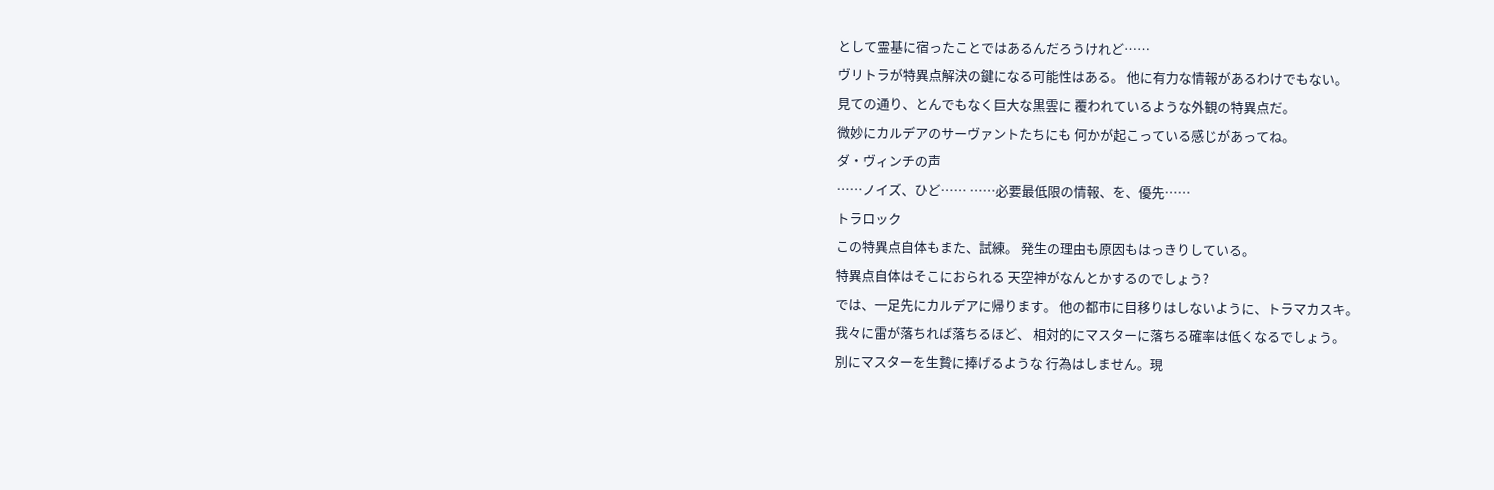として霊基に宿ったことではあるんだろうけれど……
ヴリトラが特異点解決の鍵になる可能性はある。 他に有力な情報があるわけでもない。
見ての通り、とんでもなく巨大な黒雲に 覆われているような外観の特異点だ。
微妙にカルデアのサーヴァントたちにも 何かが起こっている感じがあってね。
ダ・ヴィンチの声
……ノイズ、ひど…… ……必要最低限の情報、を、優先……
トラロック
この特異点自体もまた、試練。 発生の理由も原因もはっきりしている。
特異点自体はそこにおられる 天空神がなんとかするのでしょう?
では、一足先にカルデアに帰ります。 他の都市に目移りはしないように、トラマカスキ。
我々に雷が落ちれば落ちるほど、 相対的にマスターに落ちる確率は低くなるでしょう。
別にマスターを生贄に捧げるような 行為はしません。現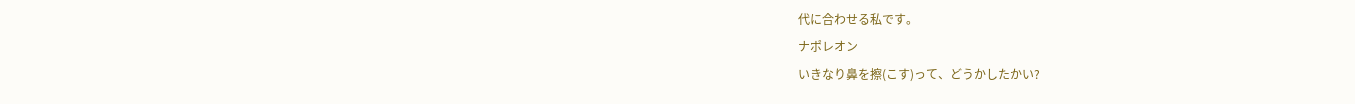代に合わせる私です。
ナポレオン
いきなり鼻を擦(こす)って、どうかしたかい?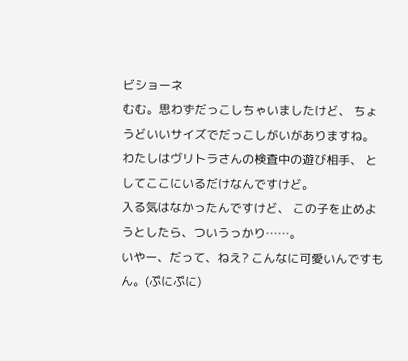ビショーネ
むむ。思わずだっこしちゃいましたけど、 ちょうどいいサイズでだっこしがいがありますね。
わたしはヴリトラさんの検査中の遊び相手、 としてここにいるだけなんですけど。
入る気はなかったんですけど、 この子を止めようとしたら、ついうっかり……。
いやー、だって、ねえ? こんなに可愛いんですもん。(ぷにぷに)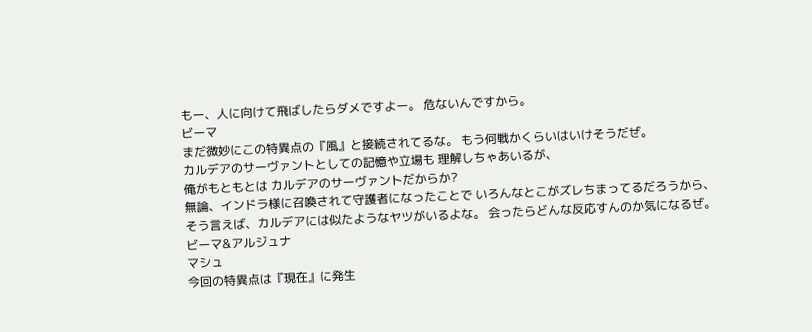もー、人に向けて飛ばしたらダメですよー。 危ないんですから。
ビーマ
まだ微妙にこの特異点の『風』と接続されてるな。 もう何戦かくらいはいけそうだぜ。
カルデアのサーヴァントとしての記憶や立場も 理解しちゃあいるが、
俺がもともとは カルデアのサーヴァントだからか?
無論、インドラ様に召喚されて守護者になったことで いろんなとこがズレちまってるだろうから、
そう言えば、カルデアには似たようなヤツがいるよな。 会ったらどんな反応すんのか気になるぜ。
ビーマ&アルジュナ
マシュ
今回の特異点は『現在』に発生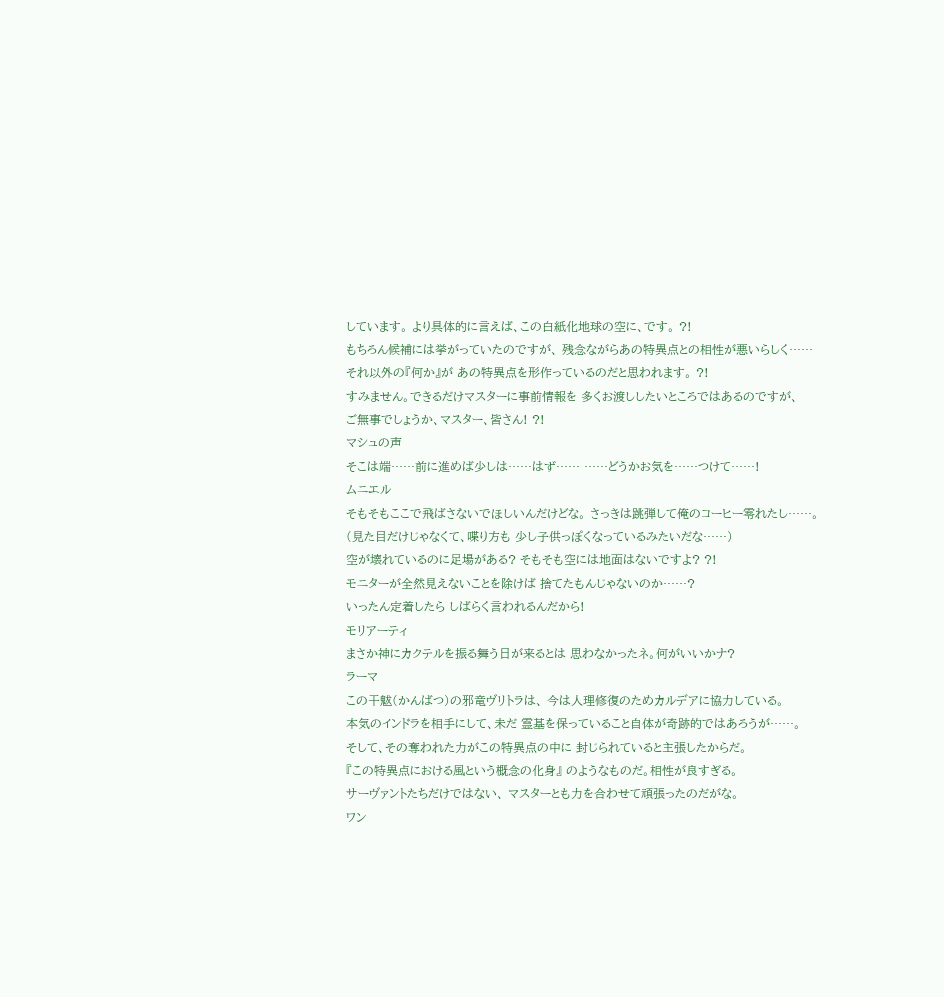しています。 より具体的に言えば、この白紙化地球の空に、です。 ?!
もちろん候補には挙がっていたのですが、 残念ながらあの特異点との相性が悪いらしく……
それ以外の『何か』が あの特異点を形作っているのだと思われます。 ?!
すみません。できるだけマスターに事前情報を 多くお渡ししたいところではあるのですが、
ご無事でしょうか、マスター、皆さん! ?!
マシュの声
そこは端……前に進めば少しは……はず…… ……どうかお気を……つけて……!
ムニエル
そもそもここで飛ばさないでほしいんだけどな。 さっきは跳弾して俺のコーヒー零れたし……。
(見た目だけじゃなくて、喋り方も 少し子供っぽくなっているみたいだな……)
空が壊れているのに足場がある? そもそも空には地面はないですよ? ?!
モニターが全然見えないことを除けば 捨てたもんじゃないのか……?
いったん定着したら しばらく言われるんだから!
モリアーティ
まさか神にカクテルを振る舞う日が来るとは 思わなかったネ。何がいいかナ?
ラーマ
この干魃(かんばつ)の邪竜ヴリトラは、 今は人理修復のためカルデアに協力している。
本気のインドラを相手にして、未だ 霊基を保っていること自体が奇跡的ではあろうが……。
そして、その奪われた力がこの特異点の中に 封じられていると主張したからだ。
『この特異点における風という概念の化身』 のようなものだ。相性が良すぎる。
サーヴァントたちだけではない、 マスターとも力を合わせて頑張ったのだがな。
ワン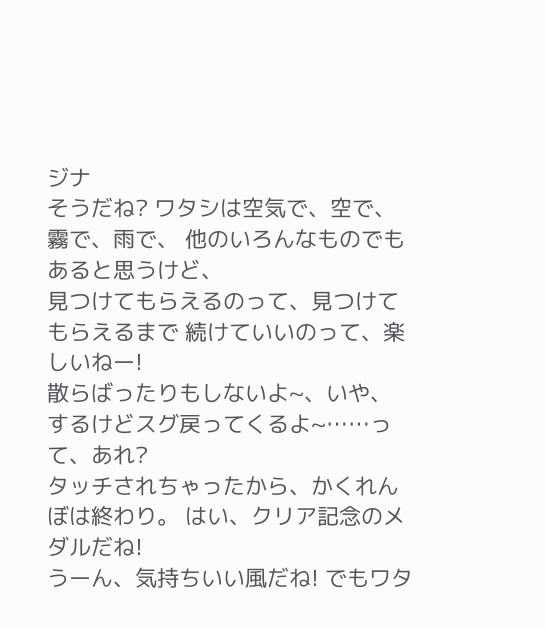ジナ
そうだね? ワタシは空気で、空で、霧で、雨で、 他のいろんなものでもあると思うけど、
見つけてもらえるのって、見つけてもらえるまで 続けていいのって、楽しいねー!
散らばったりもしないよ~、いや、 するけどスグ戻ってくるよ~……って、あれ?
タッチされちゃったから、かくれんぼは終わり。 はい、クリア記念のメダルだね!
うーん、気持ちいい風だね! でもワタ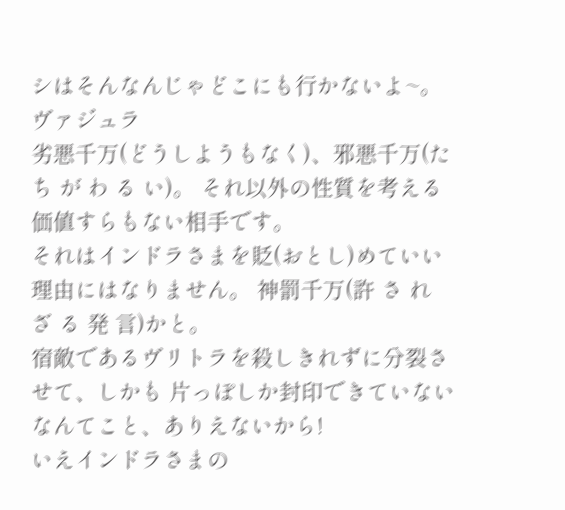シはそんなんじゃどこにも行かないよ~。
ヴァジュラ
劣悪千万(どうしようもなく)、邪悪千万(た ち が わ る い)。 それ以外の性質を考える価値すらもない相手です。
それはインドラさまを貶(おとし)めていい理由にはなりません。 神罰千万(許 さ れ ざ る 発 言)かと。
宿敵であるヴリトラを殺しきれずに分裂させて、しかも 片っぽしか封印できていないなんてこと、ありえないから!
いえインドラさまの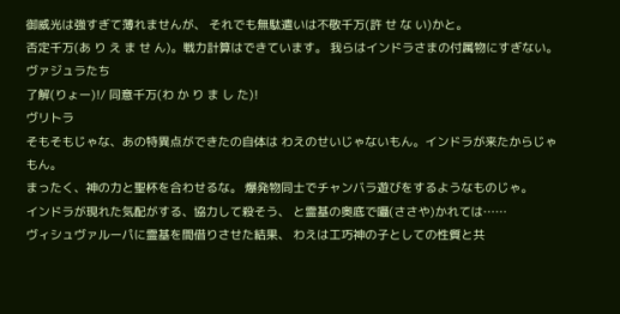御威光は強すぎて薄れませんが、 それでも無駄遣いは不敬千万(許 せ な い)かと。
否定千万(あ り え ま せ ん)。戦力計算はできています。 我らはインドラさまの付属物にすぎない。
ヴァジュラたち
了解(りょー)!/ 同意千万(わ か り ま し た)!
ヴリトラ
そもそもじゃな、あの特異点ができたの自体は わえのせいじゃないもん。インドラが来たからじゃもん。
まったく、神の力と聖杯を合わせるな。 爆発物同士でチャンバラ遊びをするようなものじゃ。
インドラが現れた気配がする、協力して殺そう、 と霊基の奥底で囁(ささや)かれては……
ヴィシュヴァルーパに霊基を間借りさせた結果、 わえは工巧神の子としての性質と共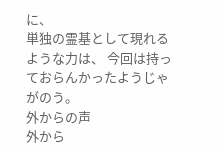に、
単独の霊基として現れるような力は、 今回は持っておらんかったようじゃがのう。
外からの声
外から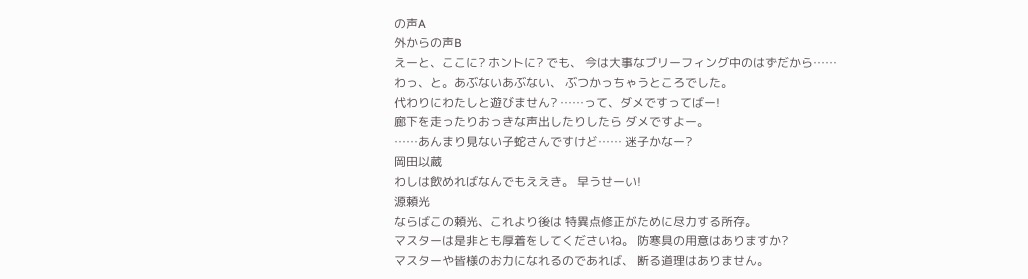の声A
外からの声B
えーと、ここに? ホントに? でも、 今は大事なブリーフィング中のはずだから……
わっ、と。あぶないあぶない、 ぶつかっちゃうところでした。
代わりにわたしと遊びません? ……って、ダメですってばー!
廊下を走ったりおっきな声出したりしたら ダメですよー。
……あんまり見ない子蛇さんですけど…… 迷子かなー?
岡田以蔵
わしは飲めればなんでもええき。 早うせーい!
源頼光
ならばこの頼光、これより後は 特異点修正がために尽力する所存。
マスターは是非とも厚着をしてくださいね。 防寒具の用意はありますか?
マスターや皆様のお力になれるのであれば、 断る道理はありません。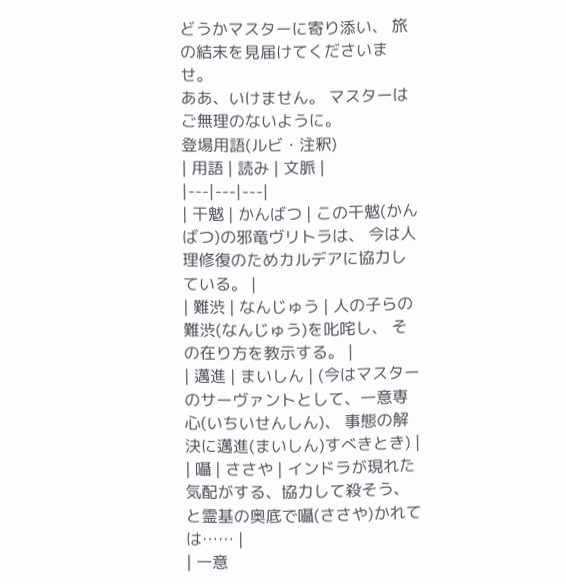どうかマスターに寄り添い、 旅の結末を見届けてくださいませ。
ああ、いけません。 マスターはご無理のないように。
登場用語(ルビ・注釈)
| 用語 | 読み | 文脈 |
|---|---|---|
| 干魃 | かんばつ | この干魃(かんばつ)の邪竜ヴリトラは、 今は人理修復のためカルデアに協力している。 |
| 難渋 | なんじゅう | 人の子らの難渋(なんじゅう)を叱咤し、 その在り方を教示する。 |
| 邁進 | まいしん | (今はマスターのサーヴァントとして、一意専心(いちいせんしん)、 事態の解決に邁進(まいしん)すべきとき) |
| 囁 | ささや | インドラが現れた気配がする、協力して殺そう、 と霊基の奥底で囁(ささや)かれては…… |
| 一意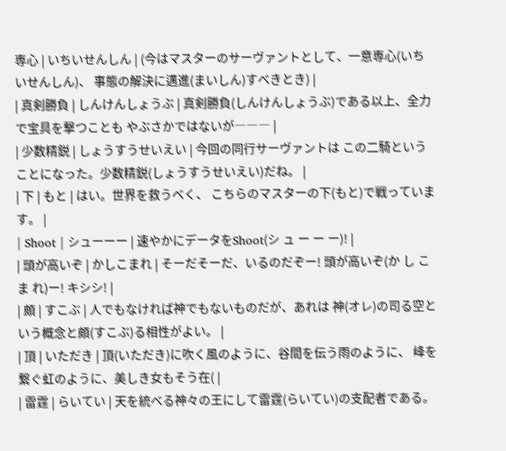専心 | いちいせんしん | (今はマスターのサーヴァントとして、一意専心(いちいせんしん)、 事態の解決に邁進(まいしん)すべきとき) |
| 真剣勝負 | しんけんしょうぶ | 真剣勝負(しんけんしょうぶ)である以上、全力で宝具を撃つことも やぶさかではないが――― |
| 少数精鋭 | しょうすうせいえい | 今回の同行サーヴァントは この二騎ということになった。少数精鋭(しょうすうせいえい)だね。 |
| 下 | もと | はい。世界を救うべく、 こちらのマスターの下(もと)で戦っています。 |
| Shoot | シューーー | 速やかにデータをShoot(シ ュ ー ー ー)! |
| 頭が高いぞ | かしこまれ | そーだそーだ、いるのだぞー! 頭が高いぞ(か し こ ま れ)ー! キシシ! |
| 頗 | すこぶ | 人でもなければ神でもないものだが、あれは 神(オレ)の司る空という概念と頗(すこぶ)る相性がよい。 |
| 頂 | いただき | 頂(いただき)に吹く風のように、谷間を伝う雨のように、 峰を繋ぐ虹のように、美しき女もそう在( |
| 雷霆 | らいてい | 天を統べる神々の王にして雷霆(らいてい)の支配者である。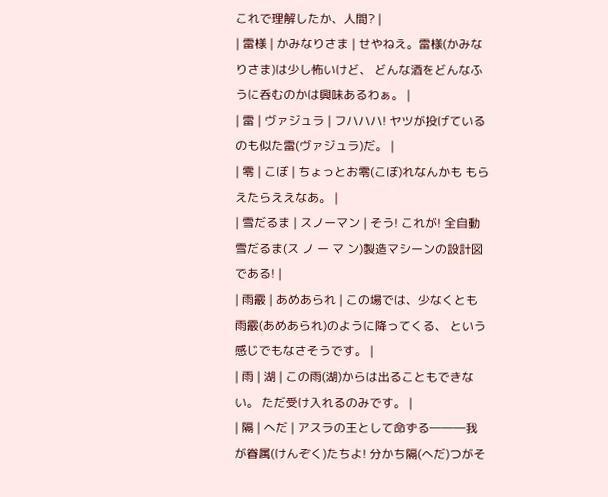これで理解したか、人間? |
| 雷様 | かみなりさま | せやねえ。雷様(かみなりさま)は少し怖いけど、 どんな酒をどんなふうに呑むのかは興味あるわぁ。 |
| 雷 | ヴァジュラ | フハハハ! ヤツが投げているのも似た雷(ヴァジュラ)だ。 |
| 零 | こぼ | ちょっとお零(こぼ)れなんかも もらえたらええなあ。 |
| 雪だるま | スノーマン | そう! これが! 全自動雪だるま(ス ノ ー マ ン)製造マシーンの設計図である! |
| 雨霰 | あめあられ | この場では、少なくとも雨霰(あめあられ)のように降ってくる、 という感じでもなさそうです。 |
| 雨 | 湖 | この雨(湖)からは出ることもできない。 ただ受け入れるのみです。 |
| 隔 | へだ | アスラの王として命ずる―――我が眷属(けんぞく)たちよ! 分かち隔(へだ)つがそ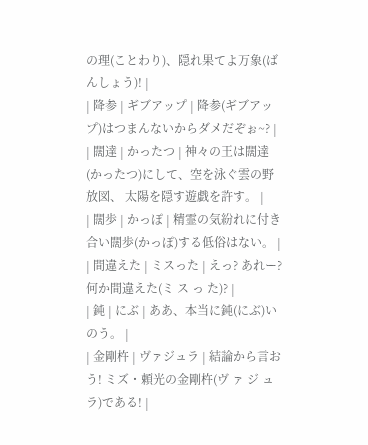の理(ことわり)、隠れ果てよ万象(ばんしょう)! |
| 降参 | ギブアップ | 降参(ギブアップ)はつまんないからダメだぞぉ~? |
| 闊達 | かったつ | 神々の王は闊達(かったつ)にして、空を泳ぐ雲の野放図、 太陽を隠す遊戯を許す。 |
| 闊歩 | かっぽ | 精霊の気紛れに付き合い闊歩(かっぽ)する低俗はない。 |
| 間違えた | ミスった | えっ? あれー? 何か間違えた(ミ ス っ た)? |
| 鈍 | にぶ | ああ、本当に鈍(にぶ)いのう。 |
| 金剛杵 | ヴァジュラ | 結論から言おう! ミズ・頼光の金剛杵(ヴ ァ ジ ュ ラ)である! |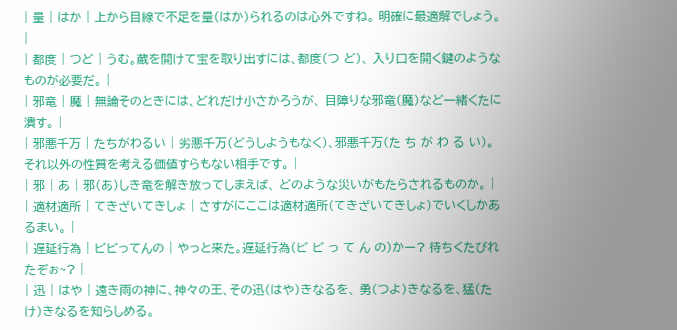| 量 | はか | 上から目線で不足を量(はか)られるのは心外ですね。 明確に最適解でしょう。 |
| 都度 | つど | うむ。蔵を開けて宝を取り出すには、都度(つ ど)、 入り口を開く鍵のようなものが必要だ。 |
| 邪竜 | 魔 | 無論そのときには、どれだけ小さかろうが、 目障りな邪竜(魔)など一緒くたに潰す。 |
| 邪悪千万 | たちがわるい | 劣悪千万(どうしようもなく)、邪悪千万(た ち が わ る い)。 それ以外の性質を考える価値すらもない相手です。 |
| 邪 | あ | 邪(あ)しき竜を解き放ってしまえば、 どのような災いがもたらされるものか。 |
| 適材適所 | てきざいてきしょ | さすがにここは適材適所(てきざいてきしょ)でいくしかあるまい。 |
| 遅延行為 | ビビってんの | やっと来た。遅延行為(ビ ビ っ て ん の)かー? 待ちくたびれたぞぉ~? |
| 迅 | はや | 遠き雨の神に、神々の王、その迅(はや)きなるを、 勇(つよ)きなるを、猛(たけ)きなるを知らしめる。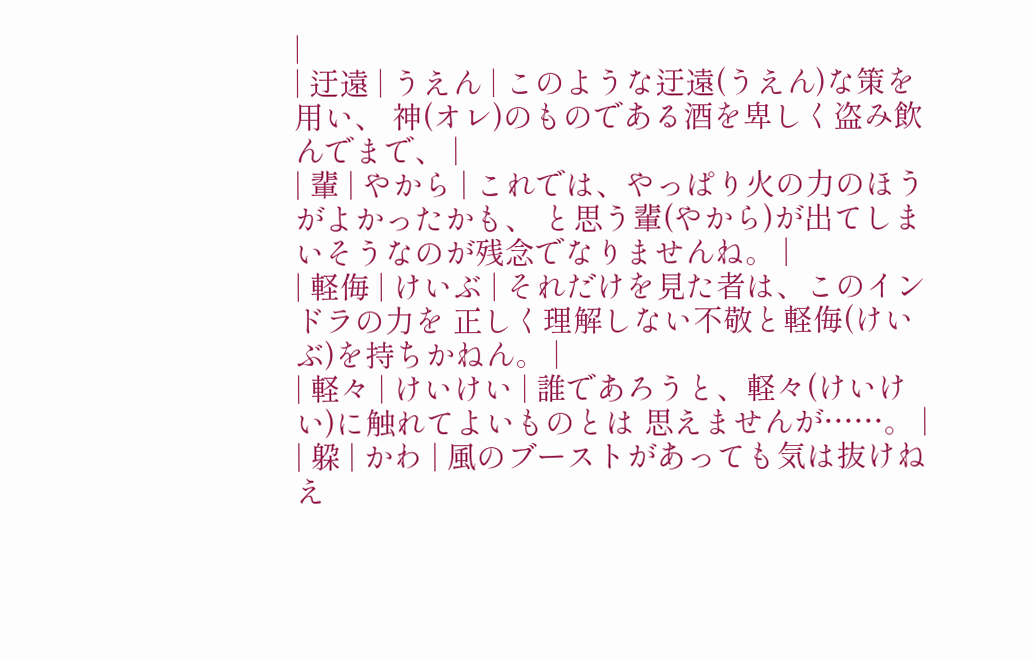|
| 迂遠 | うえん | このような迂遠(うえん)な策を用い、 神(オレ)のものである酒を卑しく盗み飲んでまで、 |
| 輩 | やから | これでは、やっぱり火の力のほうがよかったかも、 と思う輩(やから)が出てしまいそうなのが残念でなりませんね。 |
| 軽侮 | けいぶ | それだけを見た者は、このインドラの力を 正しく理解しない不敬と軽侮(けいぶ)を持ちかねん。 |
| 軽々 | けいけい | 誰であろうと、軽々(けいけい)に触れてよいものとは 思えませんが……。 |
| 躱 | かわ | 風のブーストがあっても気は抜けねえ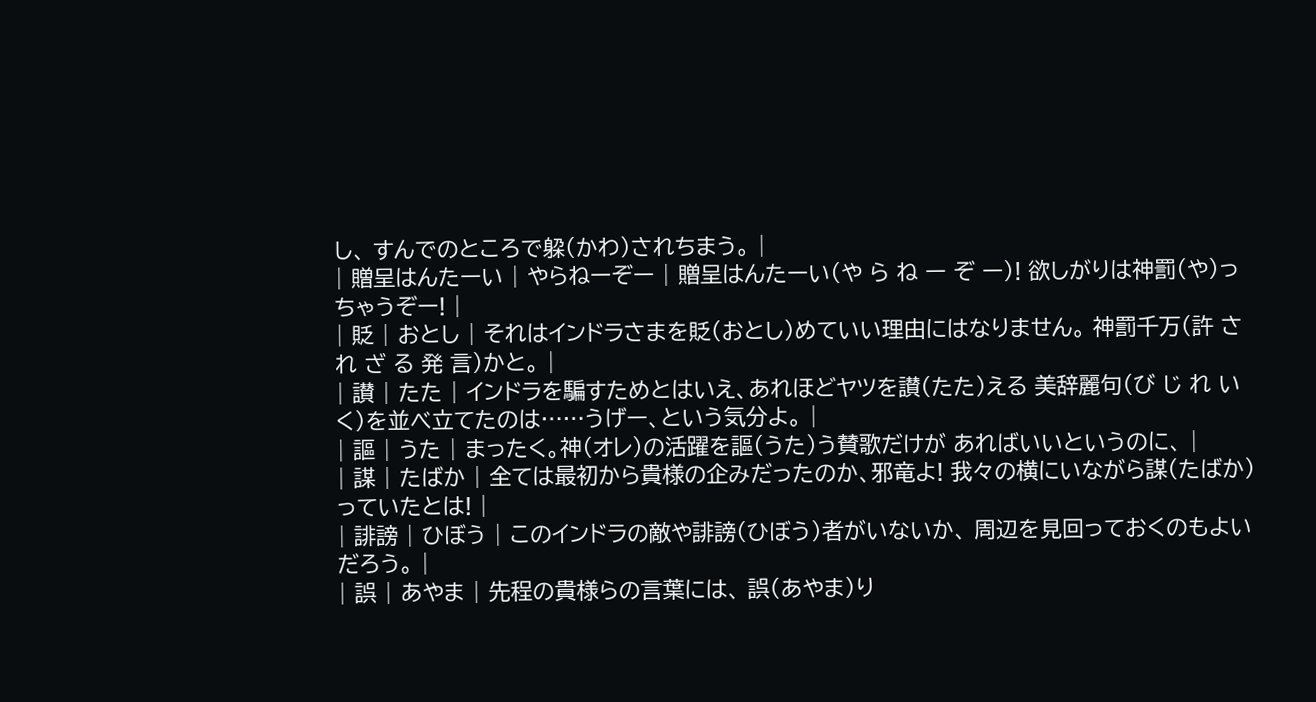し、 すんでのところで躱(かわ)されちまう。 |
| 贈呈はんたーい | やらねーぞー | 贈呈はんたーい(や ら ね ー ぞ ー)! 欲しがりは神罰(や)っちゃうぞー! |
| 貶 | おとし | それはインドラさまを貶(おとし)めていい理由にはなりません。 神罰千万(許 さ れ ざ る 発 言)かと。 |
| 讃 | たた | インドラを騙すためとはいえ、あれほどヤツを讃(たた)える 美辞麗句(び じ れ い く)を並べ立てたのは……うげー、という気分よ。 |
| 謳 | うた | まったく。神(オレ)の活躍を謳(うた)う賛歌だけが あればいいというのに、 |
| 謀 | たばか | 全ては最初から貴様の企みだったのか、邪竜よ! 我々の横にいながら謀(たばか)っていたとは! |
| 誹謗 | ひぼう | このインドラの敵や誹謗(ひぼう)者がいないか、 周辺を見回っておくのもよいだろう。 |
| 誤 | あやま | 先程の貴様らの言葉には、 誤(あやま)り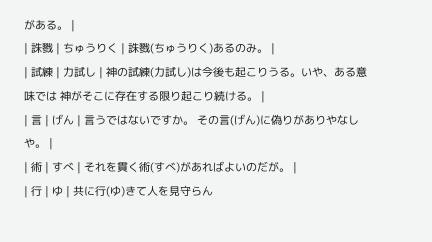がある。 |
| 誅戮 | ちゅうりく | 誅戮(ちゅうりく)あるのみ。 |
| 試練 | 力試し | 神の試練(力試し)は今後も起こりうる。いや、ある意味では 神がそこに存在する限り起こり続ける。 |
| 言 | げん | 言うではないですか。 その言(げん)に偽りがありやなしや。 |
| 術 | すべ | それを貫く術(すべ)があればよいのだが。 |
| 行 | ゆ | 共に行(ゆ)きて人を見守らん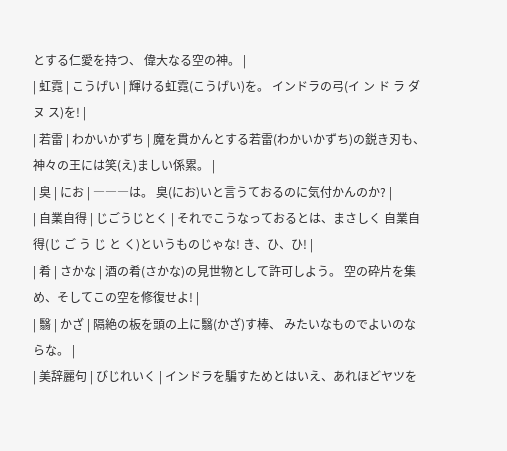とする仁愛を持つ、 偉大なる空の神。 |
| 虹霓 | こうげい | 輝ける虹霓(こうげい)を。 インドラの弓(イ ン ド ラ ダ ヌ ス)を! |
| 若雷 | わかいかずち | 魔を貫かんとする若雷(わかいかずち)の鋭き刃も、 神々の王には笑(え)ましい係累。 |
| 臭 | にお | ―――は。 臭(にお)いと言うておるのに気付かんのか? |
| 自業自得 | じごうじとく | それでこうなっておるとは、まさしく 自業自得(じ ご う じ と く)というものじゃな! き、ひ、ひ! |
| 肴 | さかな | 酒の肴(さかな)の見世物として許可しよう。 空の砕片を集め、そしてこの空を修復せよ! |
| 翳 | かざ | 隔絶の板を頭の上に翳(かざ)す棒、 みたいなものでよいのならな。 |
| 美辞麗句 | びじれいく | インドラを騙すためとはいえ、あれほどヤツを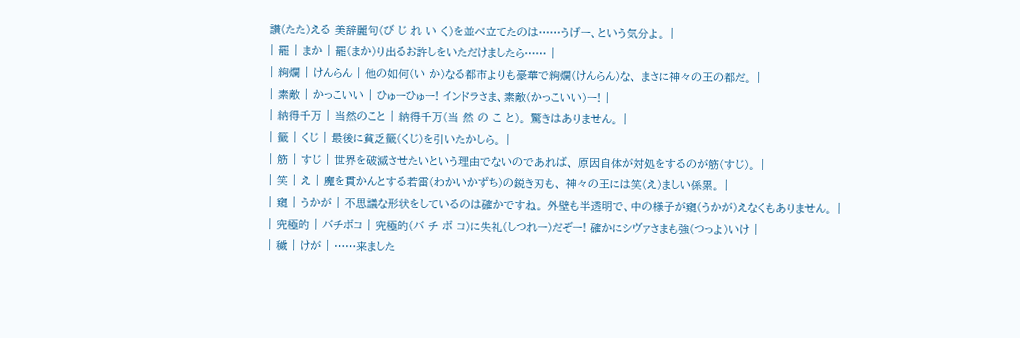讃(たた)える 美辞麗句(び じ れ い く)を並べ立てたのは……うげー、という気分よ。 |
| 罷 | まか | 罷(まか)り出るお許しをいただけましたら…… |
| 絢爛 | けんらん | 他の如何(い か)なる都市よりも豪華で絢爛(けんらん)な、 まさに神々の王の都だ。 |
| 素敵 | かっこいい | ひゅーひゅー! インドラさま、素敵(かっこいい)ー! |
| 納得千万 | 当然のこと | 納得千万(当 然 の こ と)。 驚きはありません。 |
| 籤 | くじ | 最後に貧乏籤(くじ)を引いたかしら。 |
| 筋 | すじ | 世界を破滅させたいという理由でないのであれば、 原因自体が対処をするのが筋(すじ)。 |
| 笑 | え | 魔を貫かんとする若雷(わかいかずち)の鋭き刃も、 神々の王には笑(え)ましい係累。 |
| 窺 | うかが | 不思議な形状をしているのは確かですね。 外壁も半透明で、中の様子が窺(うかが)えなくもありません。 |
| 究極的 | バチボコ | 究極的(バ チ ボ コ)に失礼(しつれー)だぞー! 確かにシヴァさまも強(つっよ)いけ |
| 穢 | けが | ……来ました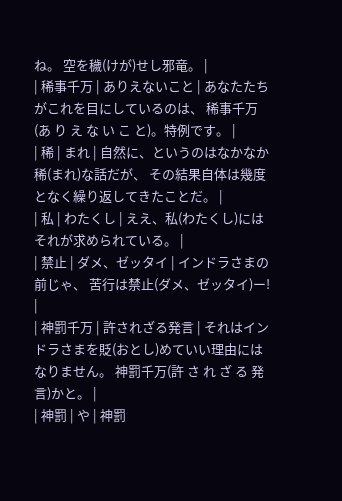ね。 空を穢(けが)せし邪竜。 |
| 稀事千万 | ありえないこと | あなたたちがこれを目にしているのは、 稀事千万(あ り え な い こ と)。特例です。 |
| 稀 | まれ | 自然に、というのはなかなか稀(まれ)な話だが、 その結果自体は幾度となく繰り返してきたことだ。 |
| 私 | わたくし | ええ、私(わたくし)にはそれが求められている。 |
| 禁止 | ダメ、ゼッタイ | インドラさまの前じゃ、 苦行は禁止(ダメ、ゼッタイ)ー! |
| 神罰千万 | 許されざる発言 | それはインドラさまを貶(おとし)めていい理由にはなりません。 神罰千万(許 さ れ ざ る 発 言)かと。 |
| 神罰 | や | 神罰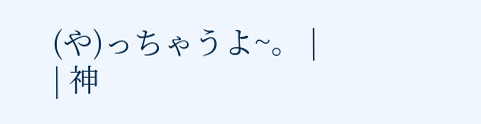(や)っちゃうよ~。 |
| 神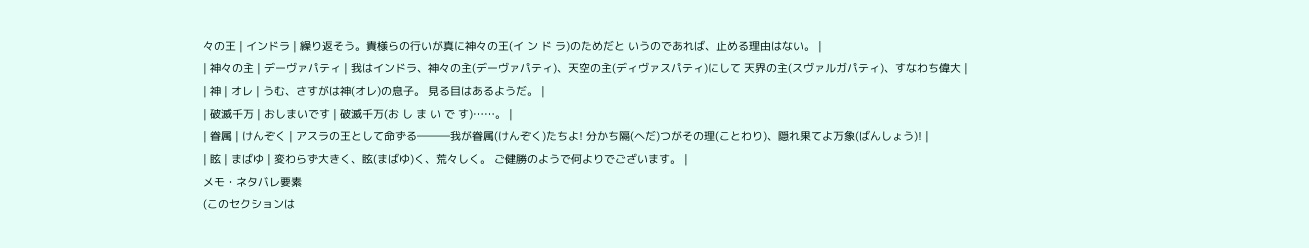々の王 | インドラ | 繰り返そう。貴様らの行いが真に神々の王(イ ン ド ラ)のためだと いうのであれば、止める理由はない。 |
| 神々の主 | デーヴァパティ | 我はインドラ、神々の主(デーヴァパティ)、天空の主(ディヴァスパティ)にして 天界の主(スヴァルガパティ)、すなわち偉大 |
| 神 | オレ | うむ、さすがは神(オレ)の息子。 見る目はあるようだ。 |
| 破滅千万 | おしまいです | 破滅千万(お し ま い で す)……。 |
| 眷属 | けんぞく | アスラの王として命ずる―――我が眷属(けんぞく)たちよ! 分かち隔(へだ)つがその理(ことわり)、隠れ果てよ万象(ばんしょう)! |
| 眩 | まばゆ | 変わらず大きく、眩(まばゆ)く、荒々しく。 ご健勝のようで何よりでございます。 |
メモ・ネタバレ要素
(このセクションは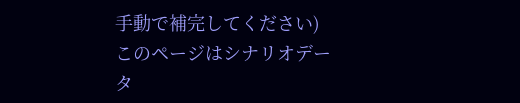手動で補完してください)
このページはシナリオデータ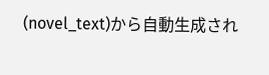(novel_text)から自動生成され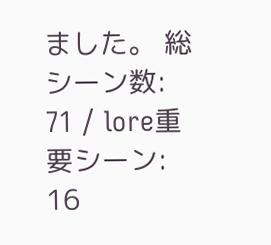ました。 総シーン数: 71 / lore重要シーン: 16